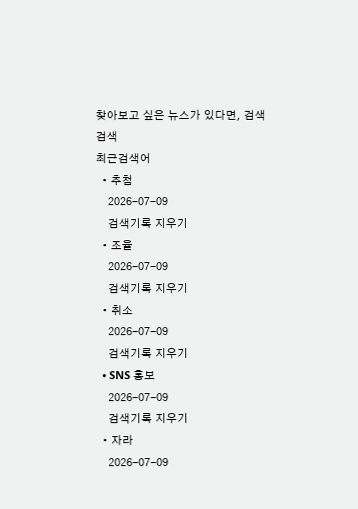찾아보고 싶은 뉴스가 있다면, 검색
검색
최근검색어
  • 추첨
    2026-07-09
    검색기록 지우기
  • 조율
    2026-07-09
    검색기록 지우기
  • 취소
    2026-07-09
    검색기록 지우기
  • SNS 홍보
    2026-07-09
    검색기록 지우기
  • 자라
    2026-07-09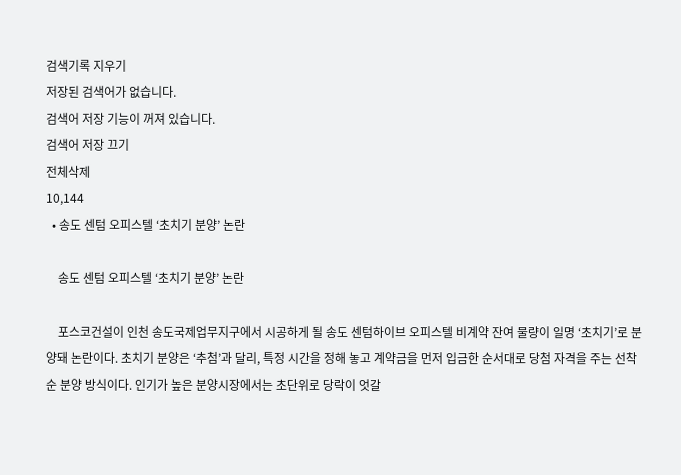검색기록 지우기
저장된 검색어가 없습니다.
검색어 저장 기능이 꺼져 있습니다.
검색어 저장 끄기
전체삭제
10,144
  • 송도 센텀 오피스텔 ‘초치기 분양’ 논란

    송도 센텀 오피스텔 ‘초치기 분양’ 논란

    포스코건설이 인천 송도국제업무지구에서 시공하게 될 송도 센텀하이브 오피스텔 비계약 잔여 물량이 일명 ‘초치기’로 분양돼 논란이다. 초치기 분양은 ‘추첨’과 달리, 특정 시간을 정해 놓고 계약금을 먼저 입금한 순서대로 당첨 자격을 주는 선착순 분양 방식이다. 인기가 높은 분양시장에서는 초단위로 당락이 엇갈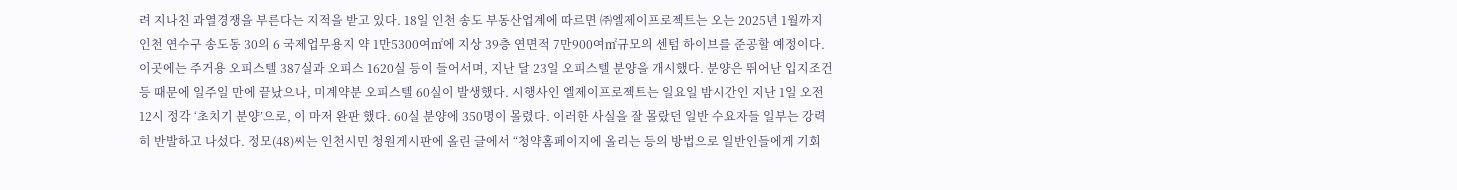려 지나친 과열경쟁을 부른다는 지적을 받고 있다. 18일 인천 송도 부동산업계에 따르면 ㈜엘제이프로젝트는 오는 2025년 1월까지 인천 연수구 송도동 30의 6 국제업무용지 약 1만5300여㎡에 지상 39층 연면적 7만900여㎡규모의 센텀 하이브를 준공할 예정이다. 이곳에는 주거용 오피스텔 387실과 오피스 1620실 등이 들어서며, 지난 달 23일 오피스텔 분양을 개시했다. 분양은 뛰어난 입지조건 등 때문에 일주일 만에 끝났으나, 미계약분 오피스텔 60실이 발생했다. 시행사인 엘제이프로젝트는 일요일 밤시간인 지난 1일 오전 12시 정각 ‘초치기 분양’으로, 이 마저 완판 했다. 60실 분양에 350명이 몰렸다. 이러한 사실을 잘 몰랐던 일반 수요자들 일부는 강력히 반발하고 나섰다. 정모(48)씨는 인천시민 청원게시판에 올린 글에서 “청약홈페이지에 올리는 등의 방법으로 일반인들에게 기회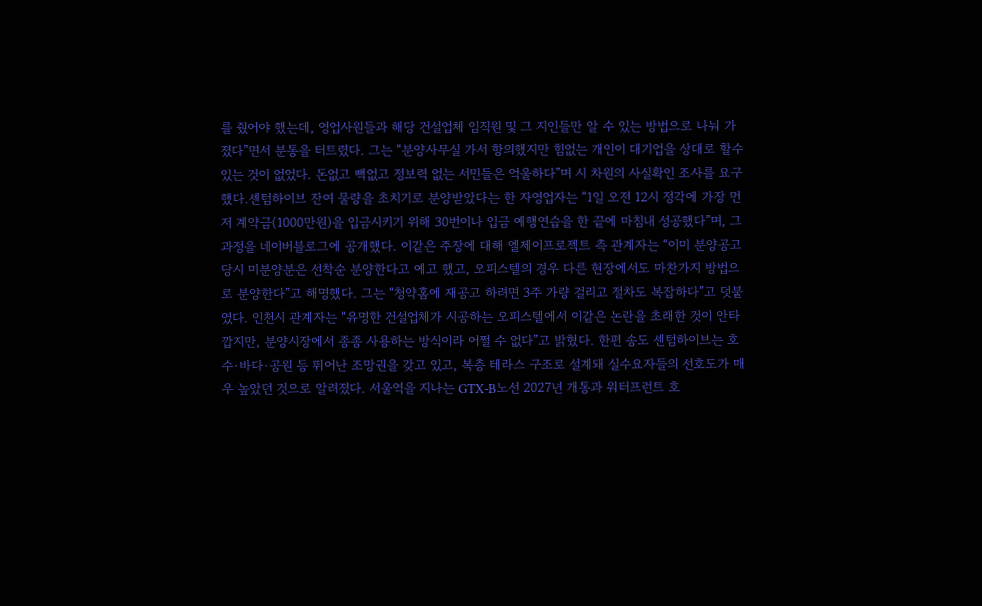를 줬어야 했는데, 영업사원들과 해당 건설업체 임직원 및 그 지인들만 알 수 있는 방법으로 나눠 가졌다”면서 분통을 터트렸다. 그는 “분양사무실 가서 항의했지만 힘없는 개인이 대기업을 상대로 할수 있는 것이 없었다. 돈없고 빽없고 정보력 없는 서민들은 억울하다”며 시 차원의 사실확인 조사를 요구했다.센텀하이브 잔여 물량을 초치기로 분양받았다는 한 자영업자는 “1일 오전 12시 정각에 가장 먼저 계약금(1000만원)을 입금시키기 위해 30번이나 입금 예행연습을 한 끝에 마침내 성공했다”며, 그 과정을 네이버블로그에 공개했다. 이같은 주장에 대해 엘제이프로젝트 측 관계자는 “이미 분양공고 당시 미분양분은 선착순 분양한다고 예고 했고, 오피스텔의 경우 다른 현장에서도 마찬가지 방법으로 분양한다”고 해명했다. 그는 “청약홈에 재공고 하려면 3주 가량 걸리고 절차도 복잡하다”고 덧붙였다. 인천시 관계자는 “유명한 건설업체가 시공하는 오피스텔에서 이같은 논란을 초래한 것이 안타깝지만, 분양시장에서 종종 사용하는 방식이라 어쩔 수 없다”고 밝혔다. 한편 송도 센텀하이브는 호수·바다·공원 등 뛰어난 조망권을 갖고 있고, 복층 테라스 구조로 설계돼 실수요자들의 선호도가 매우 높았던 것으로 알려졌다. 서울역을 지나는 GTX-B노선 2027년 개통과 워터프런트 호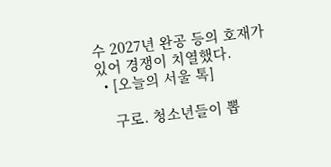수 2027년 완공 등의 호재가 있어 경쟁이 치열했다.
  • [오늘의 서울 톡]

    구로. 청소년들이 뽑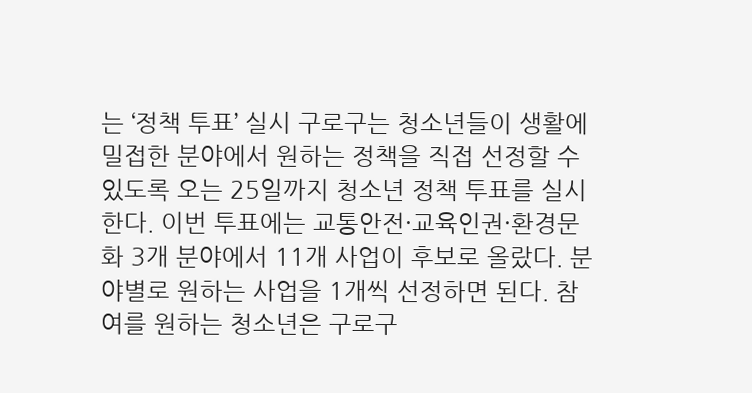는 ‘정책 투표’ 실시 구로구는 청소년들이 생활에 밀접한 분야에서 원하는 정책을 직접 선정할 수 있도록 오는 25일까지 청소년 정책 투표를 실시한다. 이번 투표에는 교통안전·교육인권·환경문화 3개 분야에서 11개 사업이 후보로 올랐다. 분야별로 원하는 사업을 1개씩 선정하면 된다. 참여를 원하는 청소년은 구로구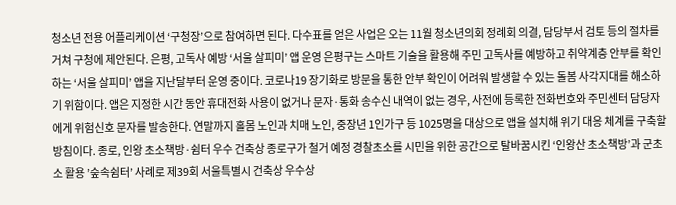청소년 전용 어플리케이션 ‘구청장’으로 참여하면 된다. 다수표를 얻은 사업은 오는 11월 청소년의회 정례회 의결, 담당부서 검토 등의 절차를 거쳐 구청에 제안된다. 은평, 고독사 예방 ‘서울 살피미’ 앱 운영 은평구는 스마트 기술을 활용해 주민 고독사를 예방하고 취약계층 안부를 확인하는 ‘서울 살피미’ 앱을 지난달부터 운영 중이다. 코로나19 장기화로 방문을 통한 안부 확인이 어려워 발생할 수 있는 돌봄 사각지대를 해소하기 위함이다. 앱은 지정한 시간 동안 휴대전화 사용이 없거나 문자·통화 송수신 내역이 없는 경우, 사전에 등록한 전화번호와 주민센터 담당자에게 위험신호 문자를 발송한다. 연말까지 홀몸 노인과 치매 노인, 중장년 1인가구 등 1025명을 대상으로 앱을 설치해 위기 대응 체계를 구축할 방침이다. 종로, 인왕 초소책방·쉼터 우수 건축상 종로구가 철거 예정 경찰초소를 시민을 위한 공간으로 탈바꿈시킨 ‘인왕산 초소책방’과 군초소 활용 ’숲속쉼터’ 사례로 제39회 서울특별시 건축상 우수상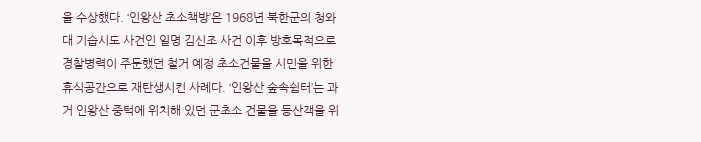을 수상했다. ‘인왕산 초소책방’은 1968년 북한군의 청와대 기습시도 사건인 일명 김신조 사건 이후 방호목적으로 경찰병력이 주둔했던 철거 예정 초소건물을 시민을 위한 휴식공간으로 재탄생시킨 사례다. ‘인왕산 숲속쉼터’는 과거 인왕산 중턱에 위치해 있던 군초소 건물을 등산객을 위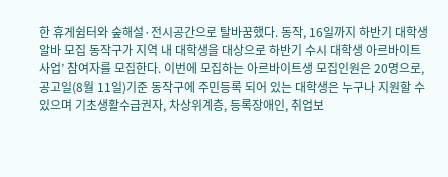한 휴게쉼터와 숲해설·전시공간으로 탈바꿈했다. 동작, 16일까지 하반기 대학생 알바 모집 동작구가 지역 내 대학생을 대상으로 하반기 수시 대학생 아르바이트 사업’ 참여자를 모집한다. 이번에 모집하는 아르바이트생 모집인원은 20명으로, 공고일(8월 11일)기준 동작구에 주민등록 되어 있는 대학생은 누구나 지원할 수 있으며 기초생활수급권자, 차상위계층, 등록장애인, 취업보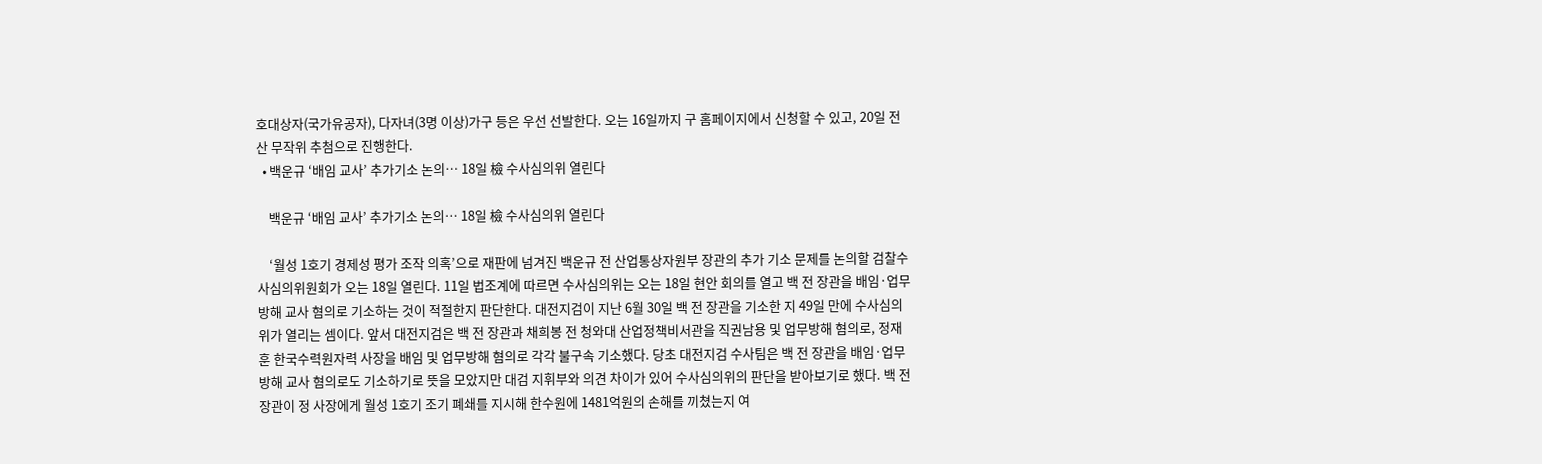호대상자(국가유공자), 다자녀(3명 이상)가구 등은 우선 선발한다. 오는 16일까지 구 홈페이지에서 신청할 수 있고, 20일 전산 무작위 추첨으로 진행한다.
  • 백운규 ‘배임 교사’ 추가기소 논의… 18일 檢 수사심의위 열린다

    백운규 ‘배임 교사’ 추가기소 논의… 18일 檢 수사심의위 열린다

    ‘월성 1호기 경제성 평가 조작 의혹’으로 재판에 넘겨진 백운규 전 산업통상자원부 장관의 추가 기소 문제를 논의할 검찰수사심의위원회가 오는 18일 열린다. 11일 법조계에 따르면 수사심의위는 오는 18일 현안 회의를 열고 백 전 장관을 배임·업무방해 교사 혐의로 기소하는 것이 적절한지 판단한다. 대전지검이 지난 6월 30일 백 전 장관을 기소한 지 49일 만에 수사심의위가 열리는 셈이다. 앞서 대전지검은 백 전 장관과 채희봉 전 청와대 산업정책비서관을 직권남용 및 업무방해 혐의로, 정재훈 한국수력원자력 사장을 배임 및 업무방해 혐의로 각각 불구속 기소했다. 당초 대전지검 수사팀은 백 전 장관을 배임·업무방해 교사 혐의로도 기소하기로 뜻을 모았지만 대검 지휘부와 의견 차이가 있어 수사심의위의 판단을 받아보기로 했다. 백 전 장관이 정 사장에게 월성 1호기 조기 폐쇄를 지시해 한수원에 1481억원의 손해를 끼쳤는지 여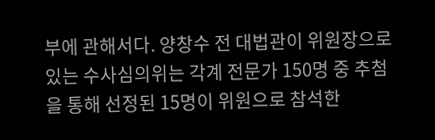부에 관해서다. 양창수 전 대법관이 위원장으로 있는 수사심의위는 각계 전문가 150명 중 추첨을 통해 선정된 15명이 위원으로 참석한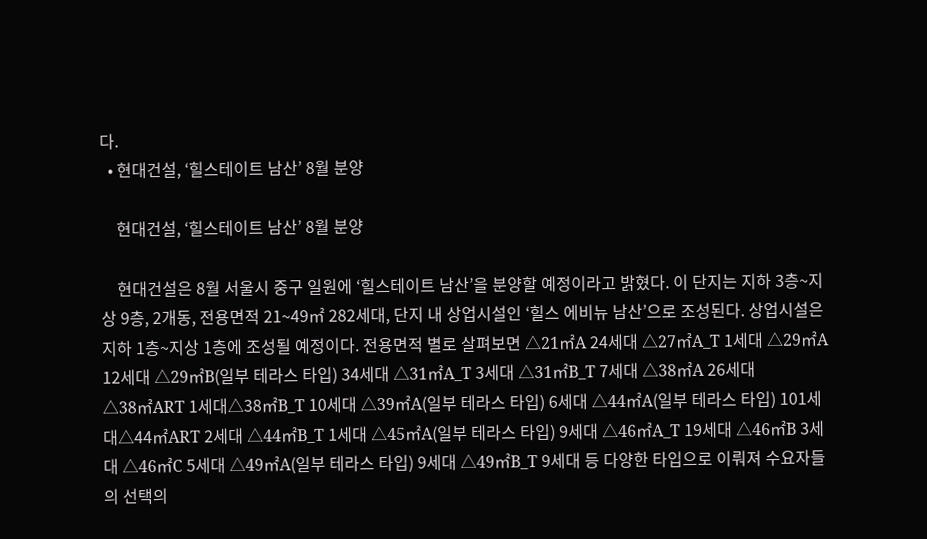다.
  • 현대건설, ‘힐스테이트 남산’ 8월 분양

    현대건설, ‘힐스테이트 남산’ 8월 분양

    현대건설은 8월 서울시 중구 일원에 ‘힐스테이트 남산’을 분양할 예정이라고 밝혔다. 이 단지는 지하 3층~지상 9층, 2개동, 전용면적 21~49㎡ 282세대, 단지 내 상업시설인 ‘힐스 에비뉴 남산’으로 조성된다. 상업시설은 지하 1층~지상 1층에 조성될 예정이다. 전용면적 별로 살펴보면 △21㎡A 24세대 △27㎡A_T 1세대 △29㎡A 12세대 △29㎡B(일부 테라스 타입) 34세대 △31㎡A_T 3세대 △31㎡B_T 7세대 △38㎡A 26세대 △38㎡ART 1세대△38㎡B_T 10세대 △39㎡A(일부 테라스 타입) 6세대 △44㎡A(일부 테라스 타입) 101세대△44㎡ART 2세대 △44㎡B_T 1세대 △45㎡A(일부 테라스 타입) 9세대 △46㎡A_T 19세대 △46㎡B 3세대 △46㎡C 5세대 △49㎡A(일부 테라스 타입) 9세대 △49㎡B_T 9세대 등 다양한 타입으로 이뤄져 수요자들의 선택의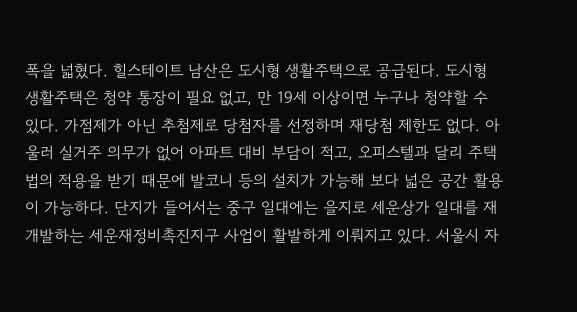폭을 넓혔다. 힐스테이트 남산은 도시형 생활주택으로 공급된다. 도시형 생활주택은 청약 통장이 필요 없고, 만 19세 이상이면 누구나 청약할 수 있다. 가점제가 아닌 추첨제로 당첨자를 선정하며 재당첨 제한도 없다. 아울러 실거주 의무가 없어 아파트 대비 부담이 적고, 오피스텔과 달리 주택법의 적용을 받기 때문에 발코니 등의 설치가 가능해 보다 넓은 공간 활용이 가능하다. 단지가 들어서는 중구 일대에는 을지로 세운상가 일대를 재개발하는 세운재정비촉진지구 사업이 활발하게 이뤄지고 있다. 서울시 자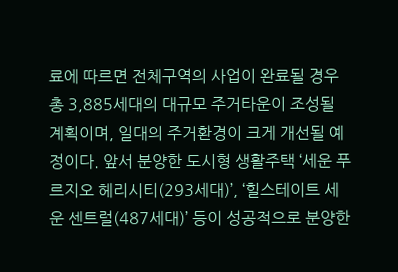료에 따르면 전체구역의 사업이 완료될 경우 총 3,885세대의 대규모 주거타운이 조성될 계획이며, 일대의 주거환경이 크게 개선될 예정이다. 앞서 분양한 도시형 생활주택 ‘세운 푸르지오 헤리시티(293세대)’, ‘힐스테이트 세운 센트럴(487세대)’ 등이 성공적으로 분양한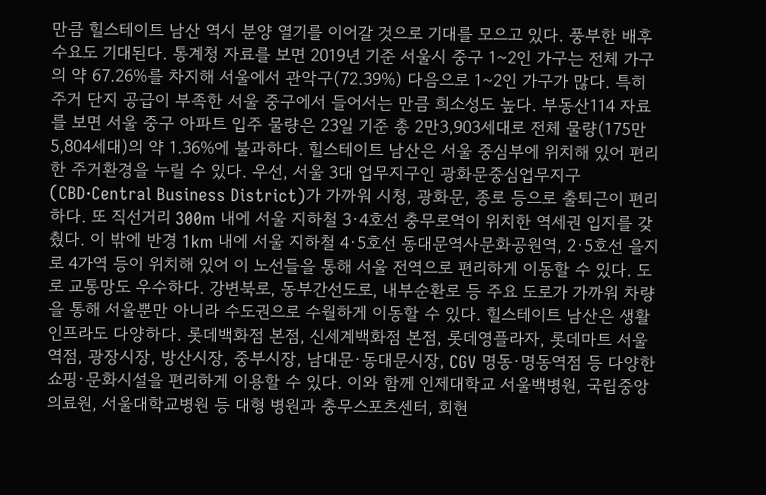만큼 힐스테이트 남산 역시 분양 열기를 이어갈 것으로 기대를 모으고 있다. 풍부한 배후 수요도 기대된다. 통계청 자료를 보면 2019년 기준 서울시 중구 1~2인 가구는 전체 가구의 약 67.26%를 차지해 서울에서 관악구(72.39%) 다음으로 1~2인 가구가 많다. 특히 주거 단지 공급이 부족한 서울 중구에서 들어서는 만큼 희소성도 높다. 부동산114 자료를 보면 서울 중구 아파트 입주 물량은 23일 기준 총 2만3,903세대로 전체 물량(175만5,804세대)의 약 1.36%에 불과하다. 힐스테이트 남산은 서울 중심부에 위치해 있어 편리한 주거환경을 누릴 수 있다. 우선, 서울 3대 업무지구인 광화문중심업무지구(CBD·Central Business District)가 가까워 시청, 광화문, 종로 등으로 출퇴근이 편리하다. 또 직선거리 300m 내에 서울 지하철 3·4호선 충무로역이 위치한 역세권 입지를 갖췄다. 이 밖에 반경 1km 내에 서울 지하철 4·5호선 동대문역사문화공원역, 2·5호선 을지로 4가역 등이 위치해 있어 이 노선들을 통해 서울 전역으로 편리하게 이동할 수 있다. 도로 교통망도 우수하다. 강변북로, 동부간선도로, 내부순환로 등 주요 도로가 가까워 차량을 통해 서울뿐만 아니라 수도권으로 수월하게 이동할 수 있다. 힐스테이트 남산은 생활 인프라도 다양하다. 롯데백화점 본점, 신세계백화점 본점, 롯데영플라자, 롯데마트 서울역점, 광장시장, 방산시장, 중부시장, 남대문·동대문시장, CGV 명동·명동역점 등 다양한 쇼핑·문화시설을 편리하게 이용할 수 있다. 이와 함께 인제대학교 서울백병원, 국립중앙의료원, 서울대학교병원 등 대형 병원과 충무스포츠센터, 회현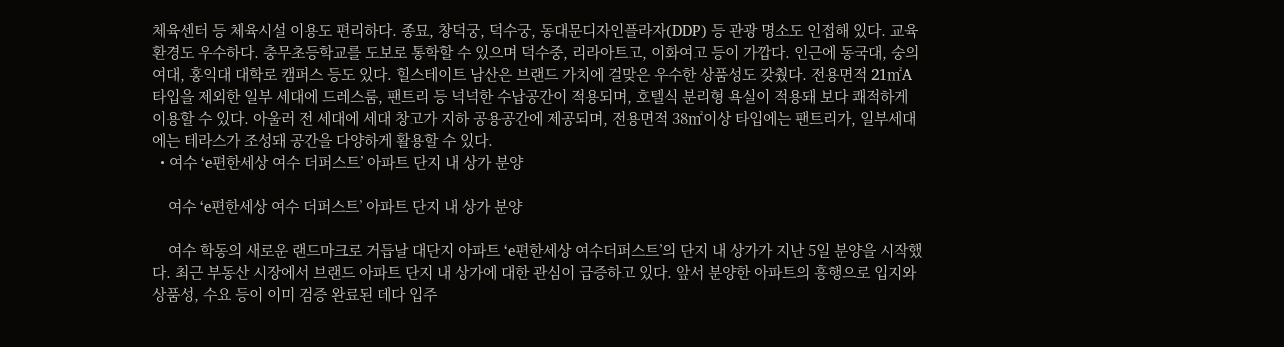체육센터 등 체육시설 이용도 편리하다. 종묘, 창덕궁, 덕수궁, 동대문디자인플라자(DDP) 등 관광 명소도 인접해 있다. 교육 환경도 우수하다. 충무초등학교를 도보로 통학할 수 있으며 덕수중, 리라아트고, 이화여고 등이 가깝다. 인근에 동국대, 숭의여대, 홍익대 대학로 캠퍼스 등도 있다. 힐스테이트 남산은 브랜드 가치에 걸맞은 우수한 상품성도 갖췄다. 전용면적 21㎡A타입을 제외한 일부 세대에 드레스룸, 팬트리 등 넉넉한 수납공간이 적용되며, 호텔식 분리형 욕실이 적용돼 보다 쾌적하게 이용할 수 있다. 아울러 전 세대에 세대 창고가 지하 공용공간에 제공되며, 전용면적 38㎡이상 타입에는 팬트리가, 일부세대에는 테라스가 조성돼 공간을 다양하게 활용할 수 있다.
  • 여수 ‘e편한세상 여수 더퍼스트’ 아파트 단지 내 상가 분양

    여수 ‘e편한세상 여수 더퍼스트’ 아파트 단지 내 상가 분양

    여수 학동의 새로운 랜드마크로 거듭날 대단지 아파트 ‘e편한세상 여수더퍼스트’의 단지 내 상가가 지난 5일 분양을 시작했다. 최근 부동산 시장에서 브랜드 아파트 단지 내 상가에 대한 관심이 급증하고 있다. 앞서 분양한 아파트의 흥행으로 입지와 상품성, 수요 등이 이미 검증 완료된 데다 입주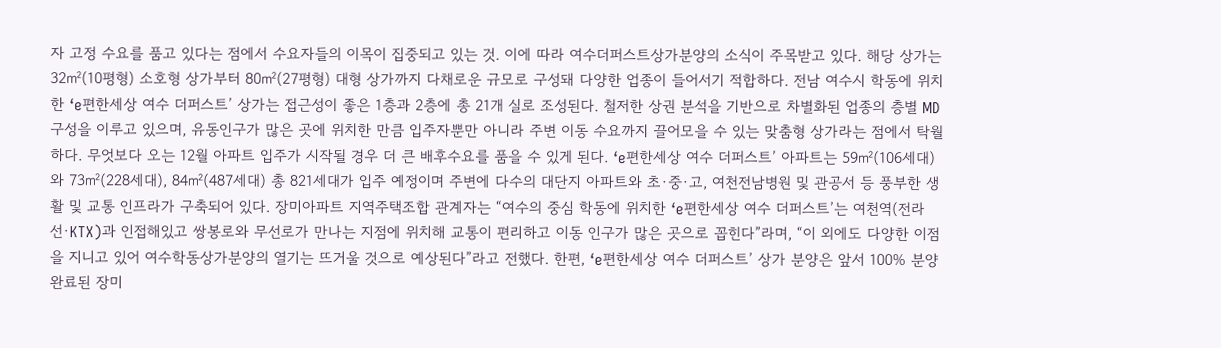자 고정 수요를 품고 있다는 점에서 수요자들의 이목이 집중되고 있는 것. 이에 따라 여수더퍼스트상가분양의 소식이 주목받고 있다. 해당 상가는 32㎡(10평형) 소호형 상가부터 80㎡(27평형) 대형 상가까지 다채로운 규모로 구성돼 다양한 업종이 들어서기 적합하다. 전남 여수시 학동에 위치한 ‘e편한세상 여수 더퍼스트’ 상가는 접근성이 좋은 1층과 2층에 총 21개 실로 조성된다. 철저한 상권 분석을 기반으로 차별화된 업종의 층별 MD 구성을 이루고 있으며, 유동인구가 많은 곳에 위치한 만큼 입주자뿐만 아니라 주변 이동 수요까지 끌어모을 수 있는 맞춤형 상가라는 점에서 탁월하다. 무엇보다 오는 12월 아파트 입주가 시작될 경우 더 큰 배후수요를 품을 수 있게 된다. ‘e편한세상 여수 더퍼스트’ 아파트는 59㎡(106세대)와 73㎡(228세대), 84㎡(487세대) 총 821세대가 입주 예정이며 주변에 다수의 대단지 아파트와 초·중·고, 여천전남병원 및 관공서 등 풍부한 생활 및 교통 인프라가 구축되어 있다. 장미아파트 지역주택조합 관계자는 “여수의 중심 학동에 위치한 ‘e편한세상 여수 더퍼스트’는 여천역(전라선·KTX)과 인접해있고 쌍봉로와 무선로가 만나는 지점에 위치해 교통이 편리하고 이동 인구가 많은 곳으로 꼽힌다”라며, “이 외에도 다양한 이점을 지니고 있어 여수학동상가분양의 열기는 뜨거울 것으로 예상된다”라고 전했다. 한편, ‘e편한세상 여수 더퍼스트’ 상가 분양은 앞서 100% 분양 완료된 장미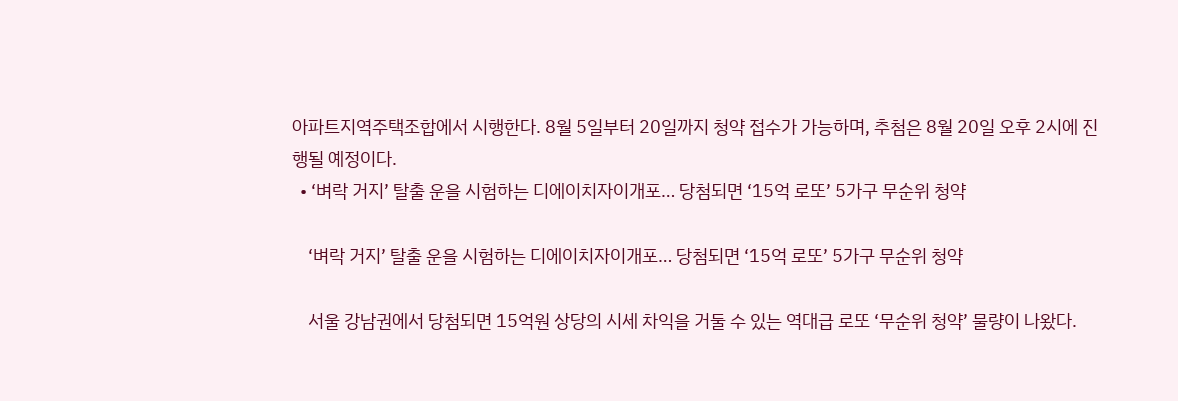아파트지역주택조합에서 시행한다. 8월 5일부터 20일까지 청약 접수가 가능하며, 추첨은 8월 20일 오후 2시에 진행될 예정이다.
  • ‘벼락 거지’ 탈출 운을 시험하는 디에이치자이개포… 당첨되면 ‘15억 로또’ 5가구 무순위 청약

    ‘벼락 거지’ 탈출 운을 시험하는 디에이치자이개포… 당첨되면 ‘15억 로또’ 5가구 무순위 청약

    서울 강남권에서 당첨되면 15억원 상당의 시세 차익을 거둘 수 있는 역대급 로또 ‘무순위 청약’ 물량이 나왔다.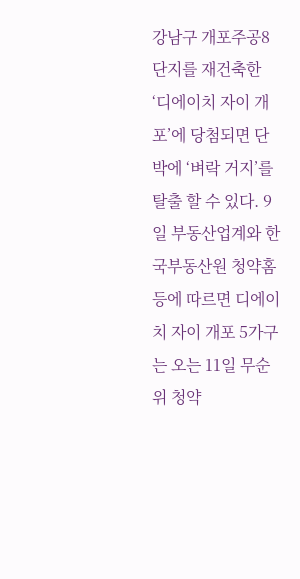강남구 개포주공8단지를 재건축한 ‘디에이치 자이 개포’에 당첨되면 단박에 ‘벼락 거지’를 탈출 할 수 있다. 9일 부동산업계와 한국부동산원 청약홈 등에 따르면 디에이치 자이 개포 5가구는 오는 11일 무순위 청약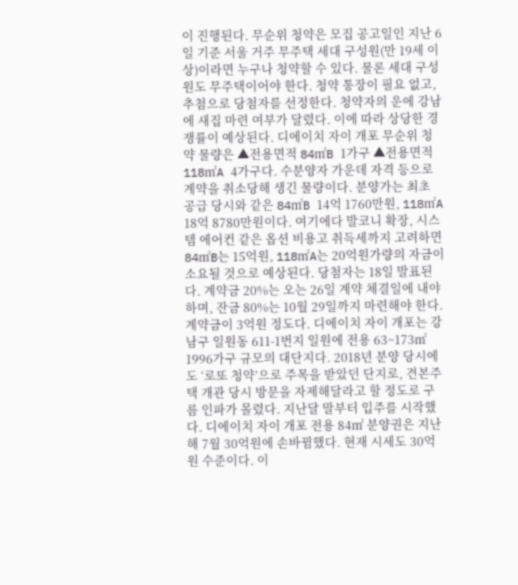이 진행된다. 무순위 청약은 모집 공고일인 지난 6일 기준 서울 거주 무주택 세대 구성원(만 19세 이상)이라면 누구나 청약할 수 있다. 물론 세대 구성원도 무주택이어야 한다. 청약 통장이 필요 없고, 추첨으로 당첨자를 선정한다. 청약자의 운에 강남에 새집 마련 여부가 달렸다. 이에 따라 상당한 경쟁률이 예상된다. 디에이치 자이 개포 무순위 청약 물량은 ▲전용면적 84㎡B 1가구 ▲전용면적 118㎡A 4가구다. 수분양자 가운데 자격 등으로 계약을 취소당해 생긴 물량이다. 분양가는 최초 공급 당시와 같은 84㎡B 14억 1760만원, 118㎡A 18억 8780만원이다. 여기에다 발코니 확장, 시스템 에어컨 같은 옵션 비용고 취득세까지 고려하면 84㎡B는 15억원, 118㎡A는 20억원가량의 자금이 소요될 것으로 예상된다. 당첨자는 18일 발표된다. 계약금 20%는 오는 26일 계약 체결일에 내야 하며, 잔금 80%는 10월 29일까지 마련해야 한다. 계약금이 3억원 정도다. 디에이치 자이 개포는 강남구 일원동 611-1번지 일원에 전용 63~173㎡ 1996가구 규모의 대단지다. 2018년 분양 당시에도 ‘로또 청약’으로 주목을 받았던 단지로, 견본주택 개관 당시 방문을 자제해달라고 할 정도로 구름 인파가 몰렸다. 지난달 말부터 입주를 시작했다. 디에이치 자이 개포 전용 84㎡ 분양권은 지난해 7월 30억원에 손바뀜했다. 현재 시세도 30억원 수준이다. 이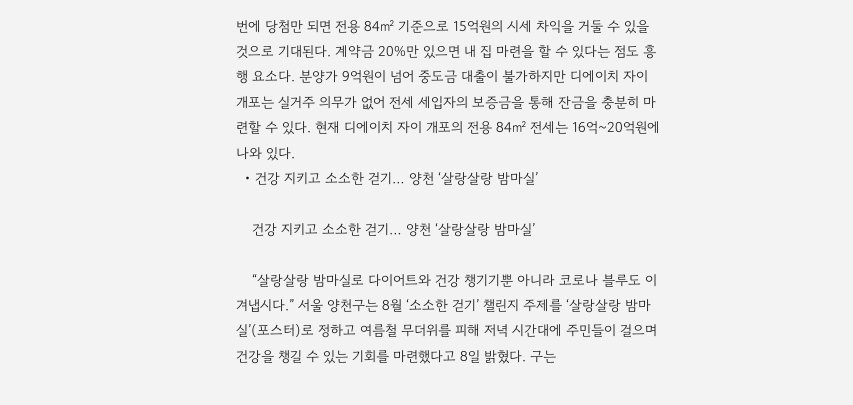번에 당첨만 되면 전용 84㎡ 기준으로 15억원의 시세 차익을 거둘 수 있을 것으로 기대된다. 계약금 20%만 있으면 내 집 마련을 할 수 있다는 점도 흥행 요소다. 분양가 9억원이 넘어 중도금 대출이 불가하지만 디에이치 자이 개포는 실거주 의무가 없어 전세 세입자의 보증금을 통해 잔금을 충분히 마련할 수 있다. 현재 디에이치 자이 개포의 전용 84㎡ 전세는 16억~20억원에 나와 있다.
  • 건강 지키고 소소한 걷기… 양천 ‘살랑살랑 밤마실’

    건강 지키고 소소한 걷기… 양천 ‘살랑살랑 밤마실’

    “살랑살랑 밤마실로 다이어트와 건강 챙기기뿐 아니라 코로나 블루도 이겨냅시다.” 서울 양천구는 8월 ‘소소한 걷기’ 챌린지 주제를 ‘살랑살랑 밤마실’(포스터)로 정하고 여름철 무더위를 피해 저녁 시간대에 주민들이 걸으며 건강을 챙길 수 있는 기회를 마련했다고 8일 밝혔다. 구는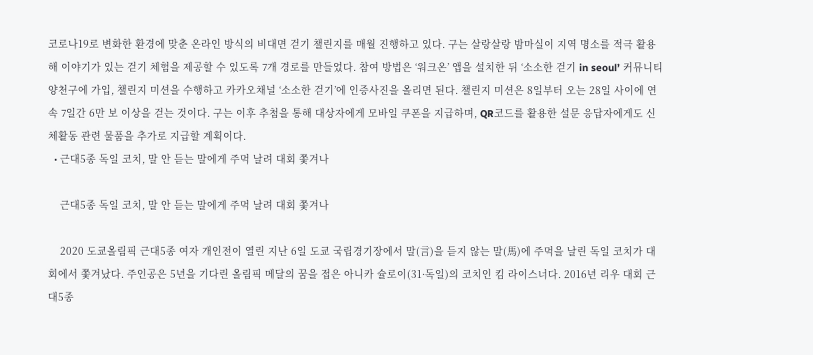코로나19로 변화한 환경에 맞춘 온라인 방식의 비대면 걷기 챌린지를 매월 진행하고 있다. 구는 살랑살랑 밤마실이 지역 명소를 적극 활용해 이야기가 있는 걷기 체험을 제공할 수 있도록 7개 경로를 만들었다. 참여 방법은 ‘워크온’ 앱을 설치한 뒤 ‘소소한 걷기 in seoul’ 커뮤니티 양천구에 가입, 챌린지 미션을 수행하고 카카오채널 ‘소소한 걷기’에 인증사진을 올리면 된다. 챌린지 미션은 8일부터 오는 28일 사이에 연속 7일간 6만 보 이상을 걷는 것이다. 구는 이후 추첨을 통해 대상자에게 모바일 쿠폰을 지급하며, QR코드를 활용한 설문 응답자에게도 신체활동 관련 물품을 추가로 지급할 계획이다.
  • 근대5종 독일 코치, 말 안 듣는 말에게 주먹 날려 대회 쫓겨나

    근대5종 독일 코치, 말 안 듣는 말에게 주먹 날려 대회 쫓겨나

    2020 도쿄올림픽 근대5종 여자 개인전이 열린 지난 6일 도쿄 국립경기장에서 말(言)을 듣지 않는 말(馬)에 주먹을 날린 독일 코치가 대회에서 쫓겨났다. 주인공은 5년을 기다린 올림픽 메달의 꿈을 접은 아니카 슐로이(31·독일)의 코치인 킴 라이스너다. 2016년 리우 대회 근대5종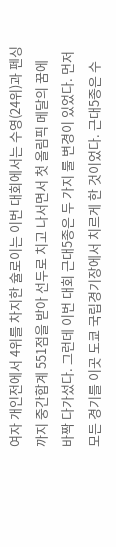여자 개인전에서 4위를 차지한 슐로이는 이번 대회에서는 수영(24위)과 펜싱까지 중간합계 551점을 받아 선두로 치고 나서면서 첫 올림픽 메달의 꿈에 바짝 다가섰다. 그런데 이번 대회 근대5종은 두 가지 룰 변경이 있었다. 먼저 모든 경기를 이곳 도쿄 국립경기장에서 치르게 한 것이었다. 근대5종은 수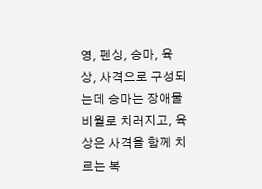영, 펜싱, 승마, 육상, 사격으로 구성되는데 승마는 장애물 비월로 치러지고, 육상은 사격을 함께 치르는 복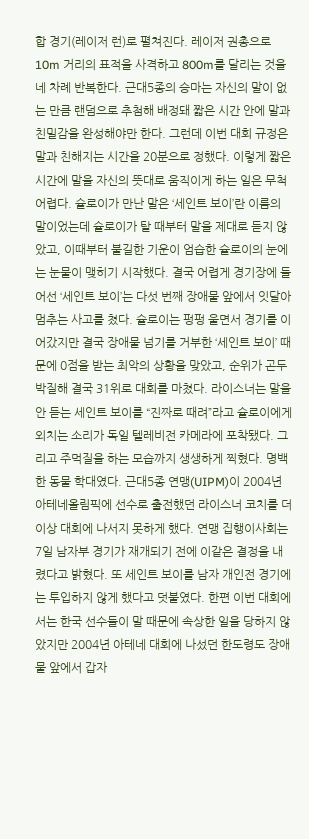합 경기(레이저 런)로 펼쳐진다. 레이저 권총으로 10m 거리의 표적을 사격하고 800m를 달리는 것을 네 차례 반복한다. 근대5종의 승마는 자신의 말이 없는 만큼 랜덤으로 추첨해 배정돼 짧은 시간 안에 말과 친밀감을 완성해야만 한다. 그런데 이번 대회 규정은 말과 친해지는 시간을 20분으로 정했다. 이렇게 짧은 시간에 말을 자신의 뜻대로 움직이게 하는 일은 무척 어렵다. 슐로이가 만난 말은 ‘세인트 보이’란 이름의 말이었는데 슐로이가 탈 때부터 말을 제대로 듣지 않았고, 이때부터 불길한 기운이 엄습한 슐로이의 눈에는 눈물이 맺히기 시작했다. 결국 어렵게 경기장에 들어선 ‘세인트 보이’는 다섯 번째 장애물 앞에서 잇달아 멈추는 사고를 쳤다. 슐로이는 펑펑 울면서 경기를 이어갔지만 결국 장애물 넘기를 거부한 ‘세인트 보이’ 때문에 0점을 받는 최악의 상황을 맞았고, 순위가 곤두박질해 결국 31위로 대회를 마쳤다. 라이스너는 말을 안 듣는 세인트 보이를 “진짜로 때려”라고 슐로이에게 외치는 소리가 독일 텔레비전 카메라에 포착됐다. 그리고 주먹질을 하는 모습까지 생생하게 찍혔다. 명백한 동물 학대였다. 근대5종 연맹(UIPM)이 2004년 아테네올림픽에 선수로 출전했던 라이스너 코치를 더 이상 대회에 나서지 못하게 했다. 연맹 집행이사회는 7일 남자부 경기가 재개되기 전에 이같은 결정을 내렸다고 밝혔다. 또 세인트 보이를 남자 개인전 경기에는 투입하지 않게 했다고 덧붙였다. 한편 이번 대회에서는 한국 선수들이 말 때문에 속상한 일을 당하지 않았지만 2004년 아테네 대회에 나섰던 한도령도 장애물 앞에서 갑자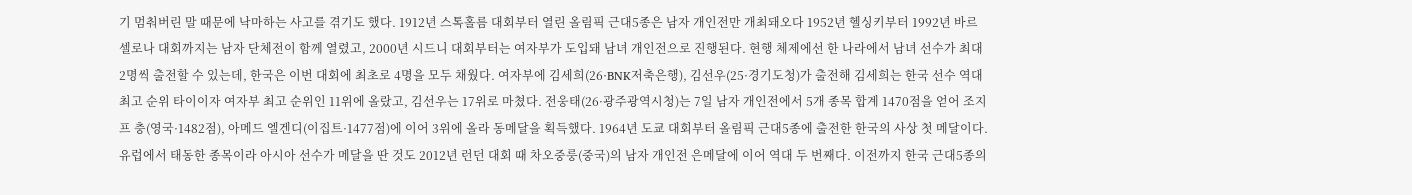기 멈춰버린 말 때문에 낙마하는 사고를 겪기도 했다. 1912년 스톡홀름 대회부터 열린 올림픽 근대5종은 남자 개인전만 개최돼오다 1952년 헬싱키부터 1992년 바르셀로나 대회까지는 남자 단체전이 함께 열렸고, 2000년 시드니 대회부터는 여자부가 도입돼 남녀 개인전으로 진행된다. 현행 체제에선 한 나라에서 남녀 선수가 최대 2명씩 출전할 수 있는데, 한국은 이번 대회에 최초로 4명을 모두 채웠다. 여자부에 김세희(26·BNK저축은행), 김선우(25·경기도청)가 출전해 김세희는 한국 선수 역대 최고 순위 타이이자 여자부 최고 순위인 11위에 올랐고, 김선우는 17위로 마쳤다. 전웅태(26·광주광역시청)는 7일 남자 개인전에서 5개 종목 합계 1470점을 얻어 조지프 충(영국·1482점), 아메드 엘겐디(이집트·1477점)에 이어 3위에 올라 동메달을 획득했다. 1964년 도쿄 대회부터 올림픽 근대5종에 출전한 한국의 사상 첫 메달이다. 유럽에서 태동한 종목이라 아시아 선수가 메달을 딴 것도 2012년 런던 대회 때 차오중룽(중국)의 남자 개인전 은메달에 이어 역대 두 번째다. 이전까지 한국 근대5종의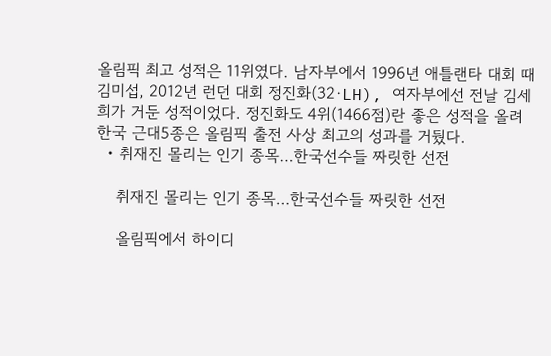올림픽 최고 성적은 11위였다. 남자부에서 1996년 애틀랜타 대회 때 김미섭, 2012년 런던 대회 정진화(32·LH), 여자부에선 전날 김세희가 거둔 성적이었다. 정진화도 4위(1466점)란 좋은 성적을 올려 한국 근대5종은 올림픽 출전 사상 최고의 성과를 거뒀다.
  • 취재진 몰리는 인기 종목…한국선수들 짜릿한 선전

    취재진 몰리는 인기 종목…한국선수들 짜릿한 선전

    올림픽에서 하이디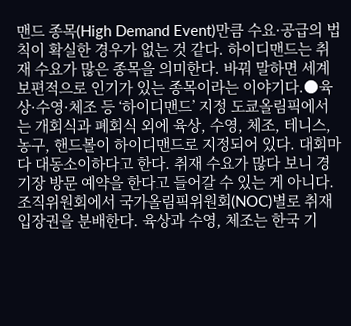맨드 종목(High Demand Event)만큼 수요·공급의 법칙이 확실한 경우가 없는 것 같다. 하이디맨드는 취재 수요가 많은 종목을 의미한다. 바꿔 말하면 세계 보편적으로 인기가 있는 종목이라는 이야기다.●육상·수영·체조 등 ‘하이디맨드’ 지정 도쿄올림픽에서는 개회식과 폐회식 외에 육상, 수영, 체조, 테니스, 농구, 핸드볼이 하이디맨드로 지정되어 있다. 대회마다 대동소이하다고 한다. 취재 수요가 많다 보니 경기장 방문 예약을 한다고 들어갈 수 있는 게 아니다. 조직위원회에서 국가올림픽위원회(NOC)별로 취재 입장권을 분배한다. 육상과 수영, 체조는 한국 기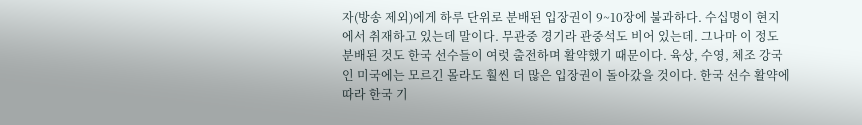자(방송 제외)에게 하루 단위로 분배된 입장권이 9~10장에 불과하다. 수십명이 현지에서 취재하고 있는데 말이다. 무관중 경기라 관중석도 비어 있는데. 그나마 이 정도 분배된 것도 한국 선수들이 여럿 출전하며 활약했기 때문이다. 육상, 수영, 체조 강국인 미국에는 모르긴 몰라도 훨씬 더 많은 입장권이 돌아갔을 것이다. 한국 선수 활약에 따라 한국 기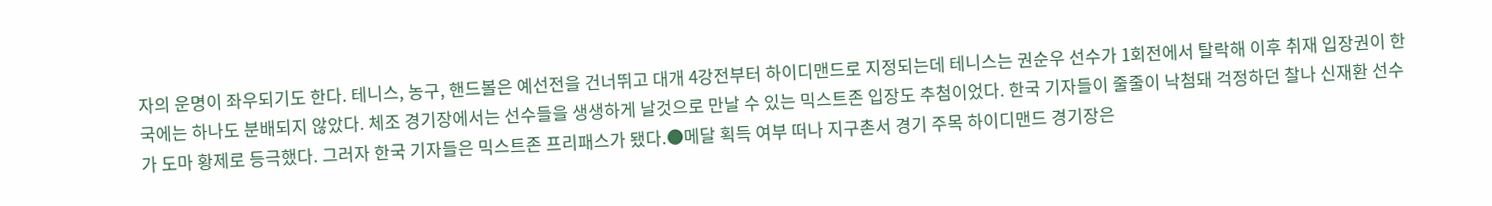자의 운명이 좌우되기도 한다. 테니스, 농구, 핸드볼은 예선전을 건너뛰고 대개 4강전부터 하이디맨드로 지정되는데 테니스는 권순우 선수가 1회전에서 탈락해 이후 취재 입장권이 한국에는 하나도 분배되지 않았다. 체조 경기장에서는 선수들을 생생하게 날것으로 만날 수 있는 믹스트존 입장도 추첨이었다. 한국 기자들이 줄줄이 낙첨돼 걱정하던 찰나 신재환 선수가 도마 황제로 등극했다. 그러자 한국 기자들은 믹스트존 프리패스가 됐다.●메달 획득 여부 떠나 지구촌서 경기 주목 하이디맨드 경기장은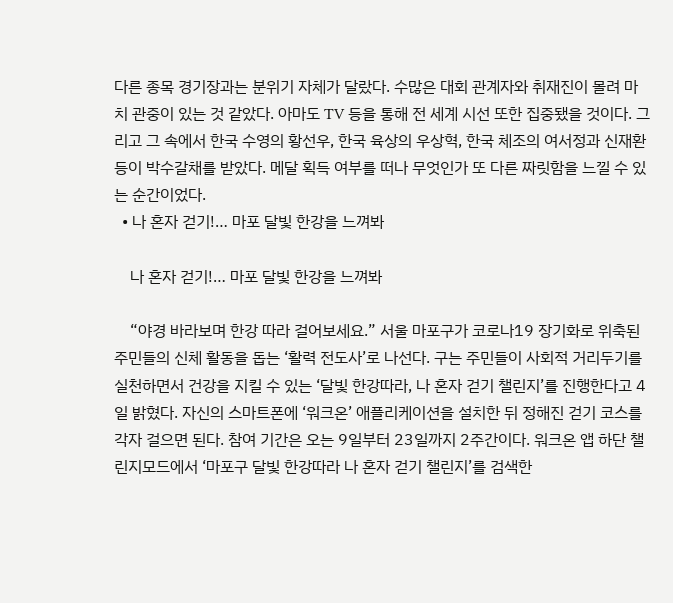다른 종목 경기장과는 분위기 자체가 달랐다. 수많은 대회 관계자와 취재진이 몰려 마치 관중이 있는 것 같았다. 아마도 TV 등을 통해 전 세계 시선 또한 집중됐을 것이다. 그리고 그 속에서 한국 수영의 황선우, 한국 육상의 우상혁, 한국 체조의 여서정과 신재환 등이 박수갈채를 받았다. 메달 획득 여부를 떠나 무엇인가 또 다른 짜릿함을 느낄 수 있는 순간이었다.
  • 나 혼자 걷기!… 마포 달빛 한강을 느껴봐

    나 혼자 걷기!… 마포 달빛 한강을 느껴봐

    “야경 바라보며 한강 따라 걸어보세요.” 서울 마포구가 코로나19 장기화로 위축된 주민들의 신체 활동을 돕는 ‘활력 전도사’로 나선다. 구는 주민들이 사회적 거리두기를 실천하면서 건강을 지킬 수 있는 ‘달빛 한강따라, 나 혼자 걷기 챌린지’를 진행한다고 4일 밝혔다. 자신의 스마트폰에 ‘워크온’ 애플리케이션을 설치한 뒤 정해진 걷기 코스를 각자 걸으면 된다. 참여 기간은 오는 9일부터 23일까지 2주간이다. 워크온 앱 하단 챌린지모드에서 ‘마포구 달빛 한강따라 나 혼자 걷기 챌린지’를 검색한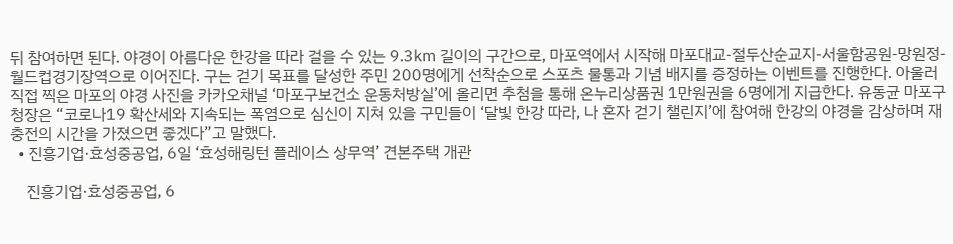뒤 참여하면 된다. 야경이 아름다운 한강을 따라 걸을 수 있는 9.3㎞ 길이의 구간으로, 마포역에서 시작해 마포대교-절두산순교지-서울함공원-망원정-월드컵경기장역으로 이어진다. 구는 걷기 목표를 달성한 주민 200명에게 선착순으로 스포츠 물통과 기념 배지를 증정하는 이벤트를 진행한다. 아울러 직접 찍은 마포의 야경 사진을 카카오채널 ‘마포구보건소 운동처방실’에 올리면 추첨을 통해 온누리상품권 1만원권을 6명에게 지급한다. 유동균 마포구청장은 “코로나19 확산세와 지속되는 폭염으로 심신이 지쳐 있을 구민들이 ‘달빛 한강 따라, 나 혼자 걷기 챌린지’에 참여해 한강의 야경을 감상하며 재충전의 시간을 가졌으면 좋겠다”고 말했다.
  • 진흥기업·효성중공업, 6일 ‘효성해링턴 플레이스 상무역’ 견본주택 개관

    진흥기업·효성중공업, 6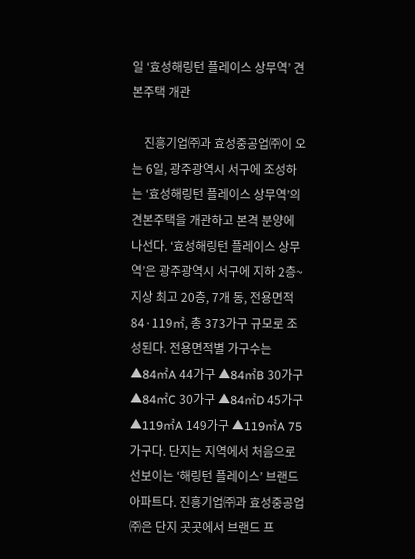일 ‘효성해링턴 플레이스 상무역’ 견본주택 개관

    진흥기업㈜과 효성중공업㈜이 오는 6일, 광주광역시 서구에 조성하는 ‘효성해링턴 플레이스 상무역’의 견본주택을 개관하고 본격 분양에 나선다. ‘효성해링턴 플레이스 상무역’은 광주광역시 서구에 지하 2층~지상 최고 20층, 7개 동, 전용면적 84·119㎡, 총 373가구 규모로 조성된다. 전용면적별 가구수는 ▲84㎡A 44가구 ▲84㎡B 30가구 ▲84㎡C 30가구 ▲84㎡D 45가구 ▲119㎡A 149가구 ▲119㎡A 75가구다. 단지는 지역에서 처음으로 선보이는 ‘해링턴 플레이스’ 브랜드 아파트다. 진흥기업㈜과 효성중공업㈜은 단지 곳곳에서 브랜드 프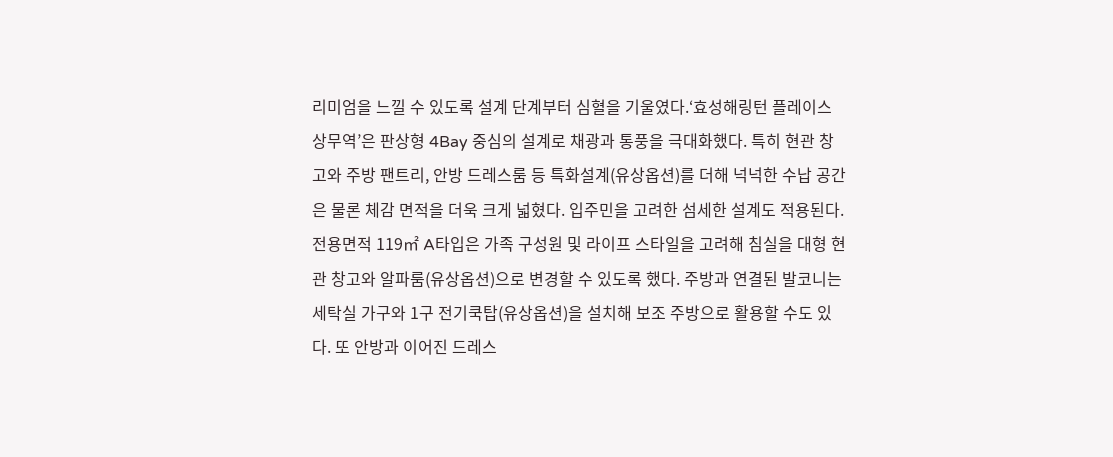리미엄을 느낄 수 있도록 설계 단계부터 심혈을 기울였다.‘효성해링턴 플레이스 상무역’은 판상형 4Bay 중심의 설계로 채광과 통풍을 극대화했다. 특히 현관 창고와 주방 팬트리, 안방 드레스룸 등 특화설계(유상옵션)를 더해 넉넉한 수납 공간은 물론 체감 면적을 더욱 크게 넓혔다. 입주민을 고려한 섬세한 설계도 적용된다. 전용면적 119㎡ A타입은 가족 구성원 및 라이프 스타일을 고려해 침실을 대형 현관 창고와 알파룸(유상옵션)으로 변경할 수 있도록 했다. 주방과 연결된 발코니는 세탁실 가구와 1구 전기쿡탑(유상옵션)을 설치해 보조 주방으로 활용할 수도 있다. 또 안방과 이어진 드레스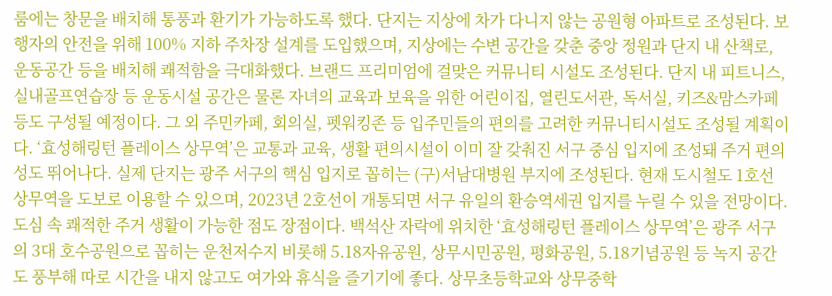룸에는 창문을 배치해 통풍과 환기가 가능하도록 했다. 단지는 지상에 차가 다니지 않는 공원형 아파트로 조성된다. 보행자의 안전을 위해 100% 지하 주차장 설계를 도입했으며, 지상에는 수변 공간을 갖춘 중앙 정원과 단지 내 산책로, 운동공간 등을 배치해 쾌적함을 극대화했다. 브랜드 프리미엄에 걸맞은 커뮤니티 시설도 조성된다. 단지 내 피트니스, 실내골프연습장 등 운동시설 공간은 물론 자녀의 교육과 보육을 위한 어린이집, 열린도서관, 독서실, 키즈&맘스카페 등도 구성될 예정이다. 그 외 주민카페, 회의실, 펫워킹존 등 입주민들의 편의를 고려한 커뮤니티시설도 조성될 계획이다. ‘효성해링턴 플레이스 상무역’은 교통과 교육, 생활 편의시설이 이미 잘 갖춰진 서구 중심 입지에 조성돼 주거 편의성도 뛰어나다. 실제 단지는 광주 서구의 핵심 입지로 꼽히는 (구)서남대병원 부지에 조성된다. 현재 도시철도 1호선 상무역을 도보로 이용할 수 있으며, 2023년 2호선이 개통되면 서구 유일의 환승역세권 입지를 누릴 수 있을 전망이다. 도심 속 쾌적한 주거 생활이 가능한 점도 장점이다. 백석산 자락에 위치한 ‘효성해링턴 플레이스 상무역’은 광주 서구의 3대 호수공원으로 꼽히는 운천저수지 비롯해 5.18자유공원, 상무시민공원, 평화공원, 5.18기념공원 등 녹지 공간도 풍부해 따로 시간을 내지 않고도 여가와 휴식을 즐기기에 좋다. 상무초등학교와 상무중학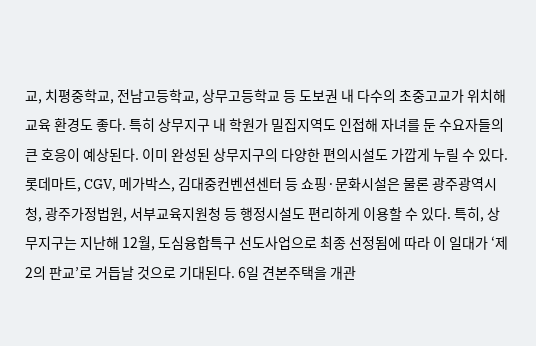교, 치평중학교, 전남고등학교, 상무고등학교 등 도보권 내 다수의 초중고교가 위치해 교육 환경도 좋다. 특히 상무지구 내 학원가 밀집지역도 인접해 자녀를 둔 수요자들의 큰 호응이 예상된다. 이미 완성된 상무지구의 다양한 편의시설도 가깝게 누릴 수 있다. 롯데마트, CGV, 메가박스, 김대중컨벤션센터 등 쇼핑·문화시설은 물론 광주광역시청, 광주가정법원, 서부교육지원청 등 행정시설도 편리하게 이용할 수 있다. 특히, 상무지구는 지난해 12월, 도심융합특구 선도사업으로 최종 선정됨에 따라 이 일대가 ‘제2의 판교’로 거듭날 것으로 기대된다. 6일 견본주택을 개관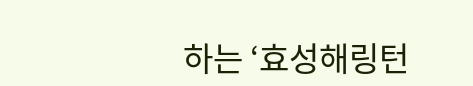하는 ‘효성해링턴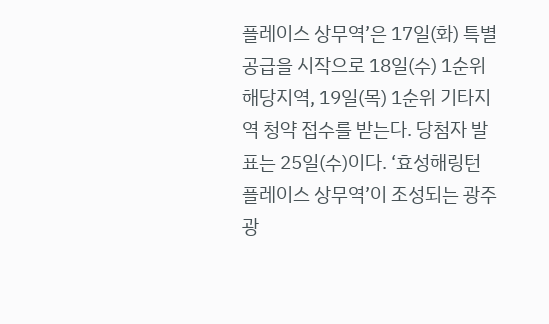플레이스 상무역’은 17일(화) 특별공급을 시작으로 18일(수) 1순위 해당지역, 19일(목) 1순위 기타지역 청약 접수를 받는다. 당첨자 발표는 25일(수)이다. ‘효성해링턴 플레이스 상무역’이 조성되는 광주광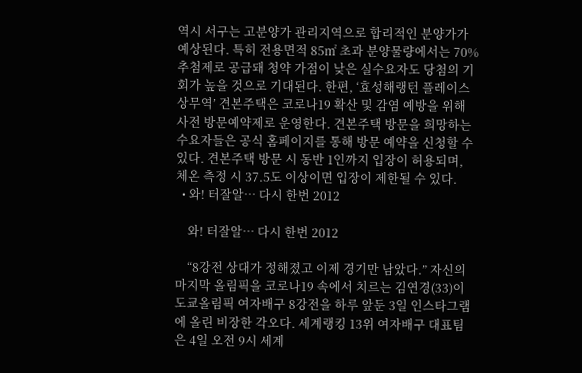역시 서구는 고분양가 관리지역으로 합리적인 분양가가 예상된다. 특히 전용면적 85㎡ 초과 분양물량에서는 70% 추첨제로 공급돼 청약 가점이 낮은 실수요자도 당첨의 기회가 높을 것으로 기대된다. 한편, ‘효성해랭턴 플레이스 상무역’ 견본주택은 코로나19 확산 및 감염 예방을 위해 사전 방문예약제로 운영한다. 견본주택 방문을 희망하는 수요자들은 공식 홈페이지를 통해 방문 예약을 신청할 수 있다. 견본주택 방문 시 동반 1인까지 입장이 허용되며, 체온 측정 시 37.5도 이상이면 입장이 제한될 수 있다.
  • 와! 터잘알… 다시 한번 2012

    와! 터잘알… 다시 한번 2012

    “8강전 상대가 정해졌고 이제 경기만 남았다.” 자신의 마지막 올림픽을 코로나19 속에서 치르는 김연경(33)이 도쿄올림픽 여자배구 8강전을 하루 앞둔 3일 인스타그램에 올린 비장한 각오다. 세계랭킹 13위 여자배구 대표팀은 4일 오전 9시 세계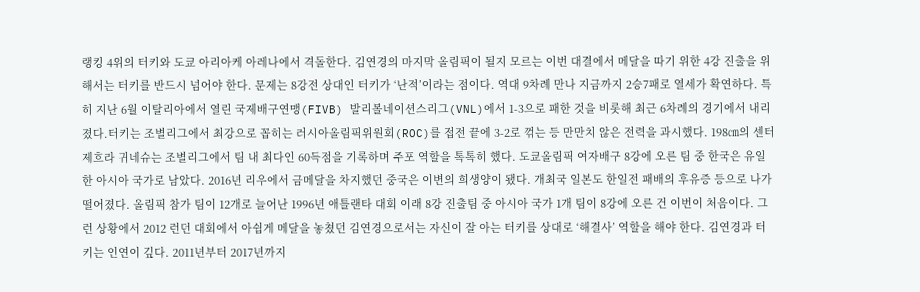랭킹 4위의 터키와 도쿄 아리아케 아레나에서 격돌한다. 김연경의 마지막 올림픽이 될지 모르는 이번 대결에서 메달을 따기 위한 4강 진출을 위해서는 터키를 반드시 넘어야 한다. 문제는 8강전 상대인 터키가 ‘난적’이라는 점이다. 역대 9차례 만나 지금까지 2승7패로 열세가 확연하다. 특히 지난 6월 이탈리아에서 열린 국제배구연맹(FIVB) 발리볼네이션스리그(VNL)에서 1-3으로 패한 것을 비롯해 최근 6차례의 경기에서 내리 졌다.터키는 조별리그에서 최강으로 꼽히는 러시아올림픽위원회(ROC)를 접전 끝에 3-2로 꺾는 등 만만치 않은 전력을 과시했다. 198㎝의 센터 제흐라 귀네슈는 조별리그에서 팀 내 최다인 60득점을 기록하며 주포 역할을 톡톡히 했다. 도쿄올림픽 여자배구 8강에 오른 팀 중 한국은 유일한 아시아 국가로 남았다. 2016년 리우에서 금메달을 차지했던 중국은 이변의 희생양이 됐다. 개최국 일본도 한일전 패배의 후유증 등으로 나가떨어졌다. 올림픽 참가 팀이 12개로 늘어난 1996년 애틀랜타 대회 이래 8강 진출팀 중 아시아 국가 1개 팀이 8강에 오른 건 이번이 처음이다. 그런 상황에서 2012 런던 대회에서 아쉽게 메달을 놓쳤던 김연경으로서는 자신이 잘 아는 터키를 상대로 ‘해결사’ 역할을 해야 한다. 김연경과 터키는 인연이 깊다. 2011년부터 2017년까지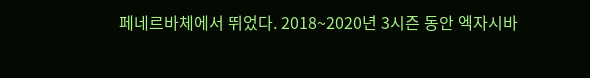페네르바체에서 뛰었다. 2018~2020년 3시즌 동안 엑자시바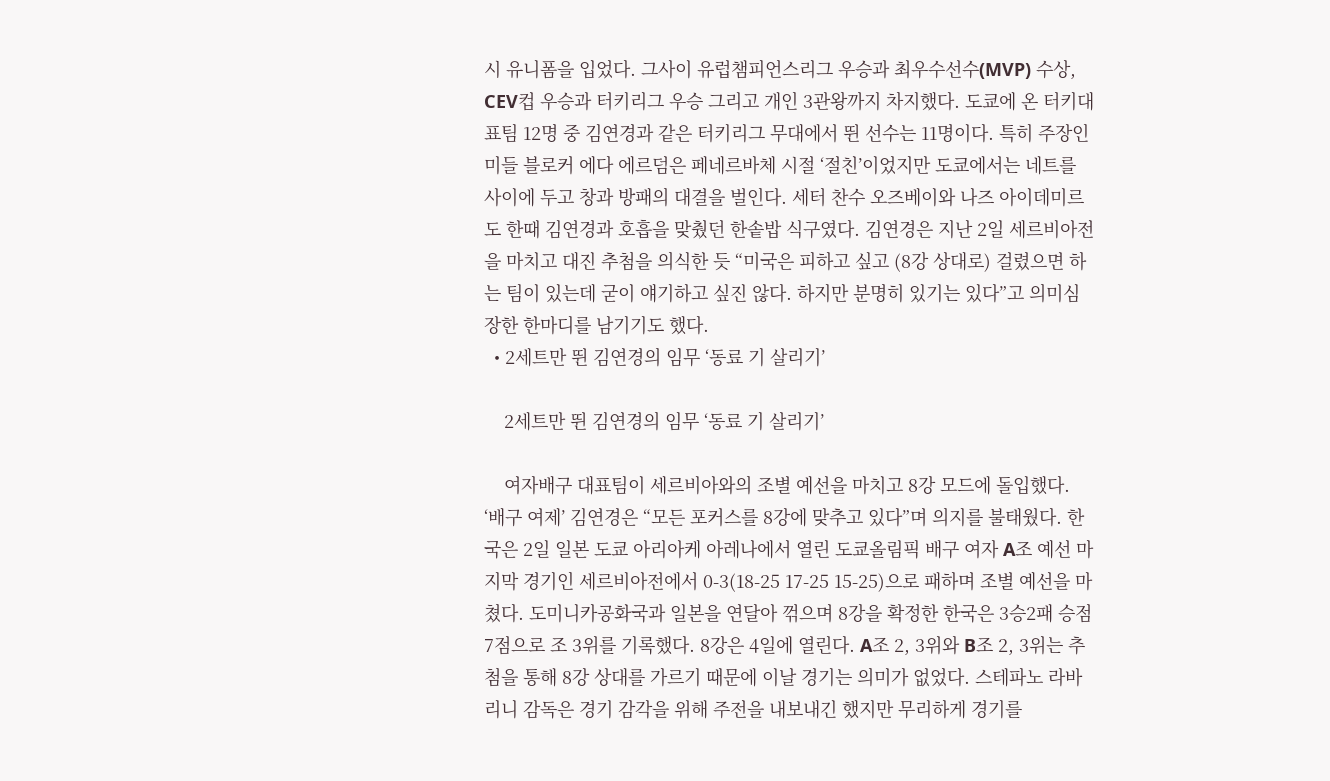시 유니폼을 입었다. 그사이 유럽챔피언스리그 우승과 최우수선수(MVP) 수상, CEV컵 우승과 터키리그 우승 그리고 개인 3관왕까지 차지했다. 도쿄에 온 터키대표팀 12명 중 김연경과 같은 터키리그 무대에서 뛴 선수는 11명이다. 특히 주장인 미들 블로커 에다 에르덤은 페네르바체 시절 ‘절친’이었지만 도쿄에서는 네트를 사이에 두고 창과 방패의 대결을 벌인다. 세터 찬수 오즈베이와 나즈 아이데미르도 한때 김연경과 호흡을 맞췄던 한솥밥 식구였다. 김연경은 지난 2일 세르비아전을 마치고 대진 추첨을 의식한 듯 “미국은 피하고 싶고 (8강 상대로) 걸렸으면 하는 팀이 있는데 굳이 얘기하고 싶진 않다. 하지만 분명히 있기는 있다”고 의미심장한 한마디를 남기기도 했다.
  • 2세트만 뛴 김연경의 임무 ‘동료 기 살리기’

    2세트만 뛴 김연경의 임무 ‘동료 기 살리기’

    여자배구 대표팀이 세르비아와의 조별 예선을 마치고 8강 모드에 돌입했다. ‘배구 여제’ 김연경은 “모든 포커스를 8강에 맞추고 있다”며 의지를 불태웠다. 한국은 2일 일본 도쿄 아리아케 아레나에서 열린 도쿄올림픽 배구 여자 A조 예선 마지막 경기인 세르비아전에서 0-3(18-25 17-25 15-25)으로 패하며 조별 예선을 마쳤다. 도미니카공화국과 일본을 연달아 꺾으며 8강을 확정한 한국은 3승2패 승점 7점으로 조 3위를 기록했다. 8강은 4일에 열린다. A조 2, 3위와 B조 2, 3위는 추첨을 통해 8강 상대를 가르기 때문에 이날 경기는 의미가 없었다. 스테파노 라바리니 감독은 경기 감각을 위해 주전을 내보내긴 했지만 무리하게 경기를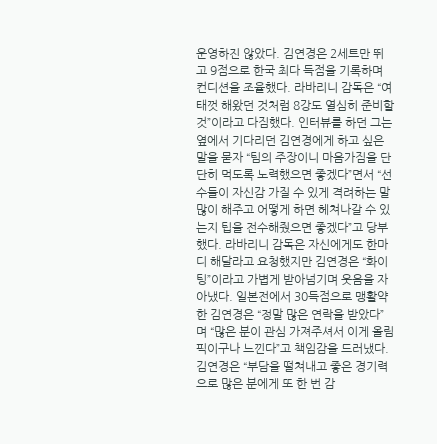운영하진 않았다. 김연경은 2세트만 뛰고 9점으로 한국 최다 득점을 기록하며 컨디션을 조율했다. 라바리니 감독은 “여태껏 해왔던 것처럼 8강도 열심히 준비할 것”이라고 다짐했다. 인터뷰를 하던 그는 옆에서 기다리던 김연경에게 하고 싶은 말을 묻자 “팀의 주장이니 마음가짐을 단단히 먹도록 노력했으면 좋겠다”면서 “선수들이 자신감 가질 수 있게 격려하는 말 많이 해주고 어떻게 하면 헤쳐나갈 수 있는지 팁을 전수해줬으면 좋겠다”고 당부했다. 라바리니 감독은 자신에게도 한마디 해달라고 요청했지만 김연경은 “화이팅”이라고 가볍게 받아넘기며 웃음을 자아냈다. 일본전에서 30득점으로 맹활약한 김연경은 “정말 많은 연락을 받았다”며 “많은 분이 관심 가져주셔서 이게 올림픽이구나 느낀다”고 책임감을 드러냈다. 김연경은 “부담을 떨쳐내고 좋은 경기력으로 많은 분에게 또 한 번 감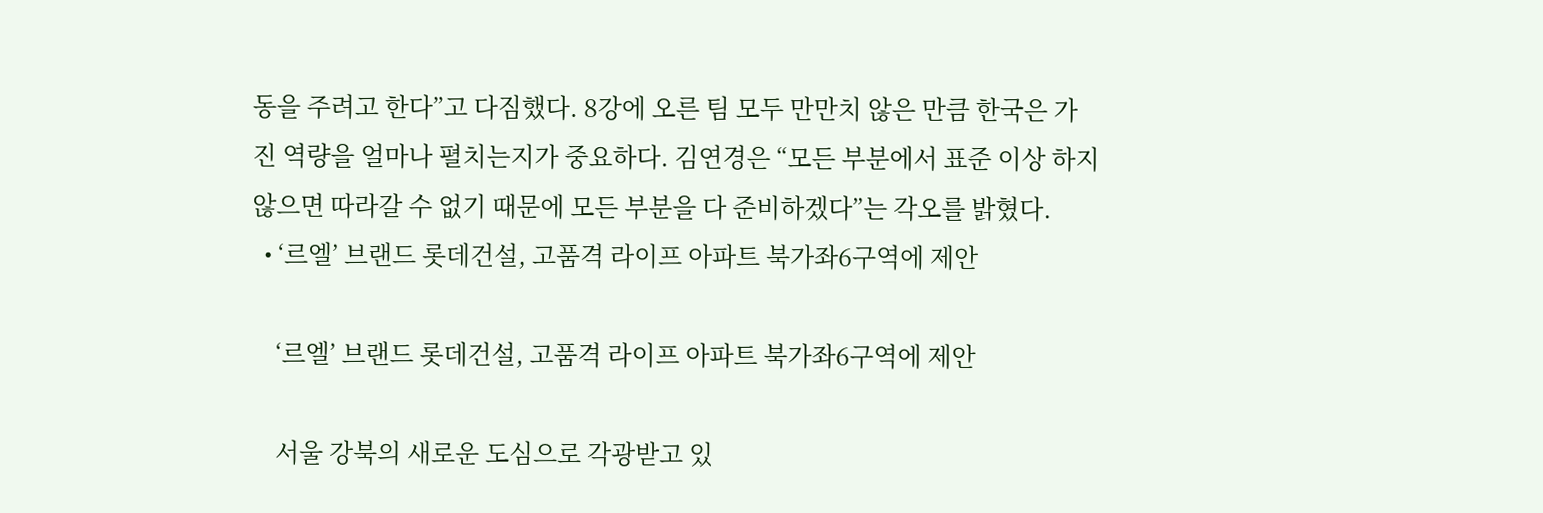동을 주려고 한다”고 다짐했다. 8강에 오른 팀 모두 만만치 않은 만큼 한국은 가진 역량을 얼마나 펼치는지가 중요하다. 김연경은 “모든 부분에서 표준 이상 하지 않으면 따라갈 수 없기 때문에 모든 부분을 다 준비하겠다”는 각오를 밝혔다.
  • ‘르엘’ 브랜드 롯데건설, 고품격 라이프 아파트 북가좌6구역에 제안

    ‘르엘’ 브랜드 롯데건설, 고품격 라이프 아파트 북가좌6구역에 제안

    서울 강북의 새로운 도심으로 각광받고 있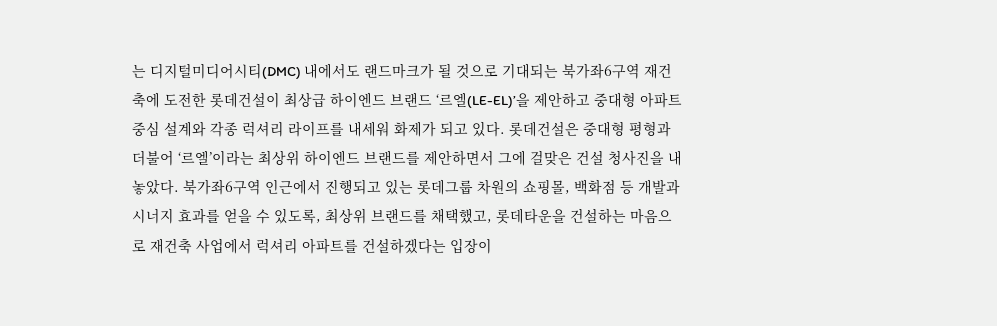는 디지털미디어시티(DMC) 내에서도 랜드마크가 될 것으로 기대되는 북가좌6구역 재건축에 도전한 롯데건설이 최상급 하이엔드 브랜드 ‘르엘(LE-EL)’을 제안하고 중대형 아파트 중심 설계와 각종 럭셔리 라이프를 내세워 화제가 되고 있다. 롯데건설은 중대형 평형과 더불어 ‘르엘’이라는 최상위 하이엔드 브랜드를 제안하면서 그에 걸맞은 건설 청사진을 내놓았다. 북가좌6구역 인근에서 진행되고 있는 롯데그룹 차원의 쇼핑몰, 백화점 등 개발과 시너지 효과를 얻을 수 있도록, 최상위 브랜드를 채택했고, 롯데타운을 건설하는 마음으로 재건축 사업에서 럭셔리 아파트를 건설하겠다는 입장이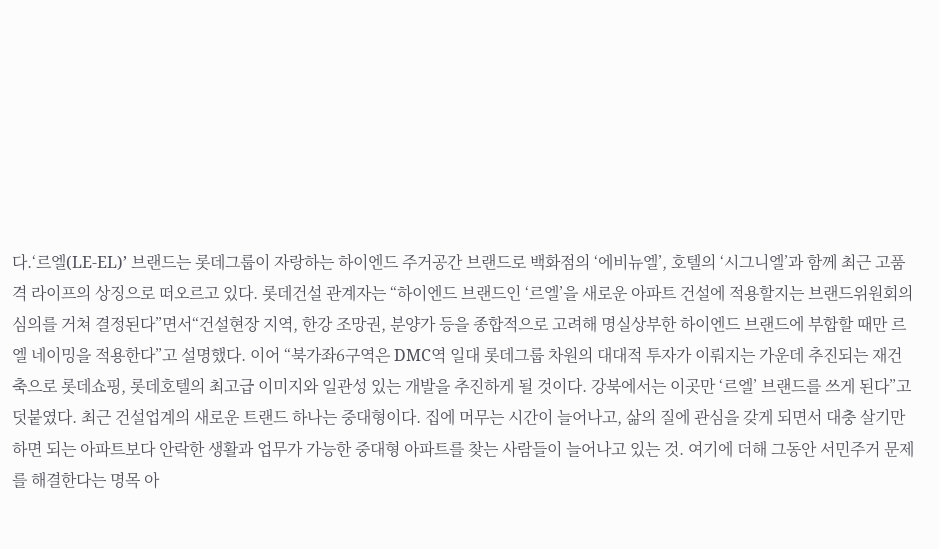다.‘르엘(LE-EL)’ 브랜드는 롯데그룹이 자랑하는 하이엔드 주거공간 브랜드로 백화점의 ‘에비뉴엘’, 호텔의 ‘시그니엘’과 함께 최근 고품격 라이프의 상징으로 떠오르고 있다. 롯데건설 관계자는 “하이엔드 브랜드인 ‘르엘’을 새로운 아파트 건설에 적용할지는 브랜드위원회의 심의를 거쳐 결정된다”면서“건설현장 지역, 한강 조망권, 분양가 등을 종합적으로 고려해 명실상부한 하이엔드 브랜드에 부합할 때만 르엘 네이밍을 적용한다”고 설명했다. 이어 “북가좌6구역은 DMC역 일대 롯데그룹 차원의 대대적 투자가 이뤄지는 가운데 추진되는 재건축으로 롯데쇼핑, 롯데호텔의 최고급 이미지와 일관성 있는 개발을 추진하게 될 것이다. 강북에서는 이곳만 ‘르엘’ 브랜드를 쓰게 된다”고 덧붙였다. 최근 건설업계의 새로운 트랜드 하나는 중대형이다. 집에 머무는 시간이 늘어나고, 삶의 질에 관심을 갖게 되면서 대충 살기만 하면 되는 아파트보다 안락한 생활과 업무가 가능한 중대형 아파트를 찾는 사람들이 늘어나고 있는 것. 여기에 더해 그동안 서민주거 문제를 해결한다는 명목 아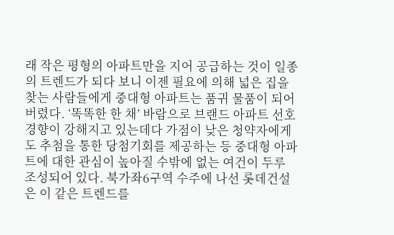래 작은 평형의 아파트만을 지어 공급하는 것이 일종의 트렌드가 되다 보니 이젠 필요에 의해 넓은 집을 찾는 사람들에게 중대형 아파트는 품귀 물품이 되어 버렸다. ‘똑똑한 한 채’ 바람으로 브랜드 아파트 선호 경향이 강해지고 있는데다 가점이 낮은 청약자에게도 추첨을 통한 당첨기회를 제공하는 등 중대형 아파트에 대한 관심이 높아질 수밖에 없는 여건이 두루 조성되어 있다. 북가좌6구역 수주에 나선 롯데건설은 이 같은 트렌드를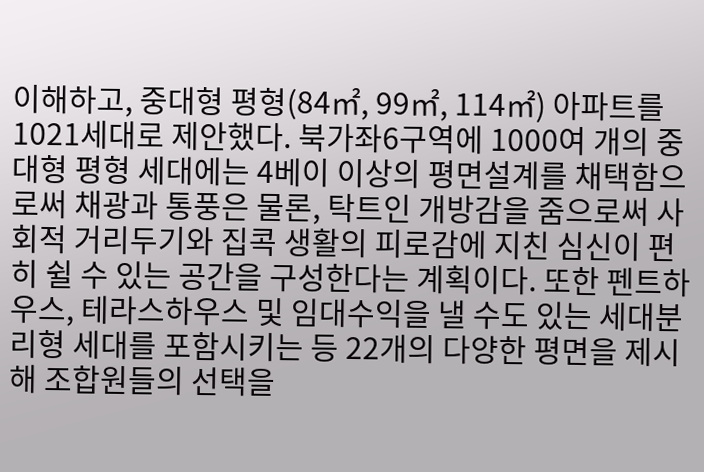이해하고, 중대형 평형(84㎡, 99㎡, 114㎡) 아파트를 1021세대로 제안했다. 북가좌6구역에 1000여 개의 중대형 평형 세대에는 4베이 이상의 평면설계를 채택함으로써 채광과 통풍은 물론, 탁트인 개방감을 줌으로써 사회적 거리두기와 집콕 생활의 피로감에 지친 심신이 편히 쉴 수 있는 공간을 구성한다는 계획이다. 또한 펜트하우스, 테라스하우스 및 임대수익을 낼 수도 있는 세대분리형 세대를 포함시키는 등 22개의 다양한 평면을 제시해 조합원들의 선택을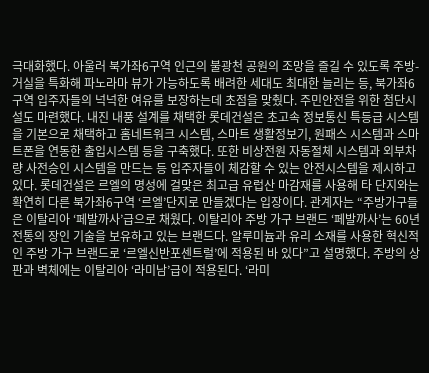극대화했다. 아울러 북가좌6구역 인근의 불광천 공원의 조망을 즐길 수 있도록 주방-거실을 특화해 파노라마 뷰가 가능하도록 배려한 세대도 최대한 늘리는 등, 북가좌6구역 입주자들의 넉넉한 여유를 보장하는데 초점을 맞췄다. 주민안전을 위한 첨단시설도 마련했다. 내진 내풍 설계를 채택한 롯데건설은 초고속 정보통신 특등급 시스템을 기본으로 채택하고 홈네트워크 시스템, 스마트 생활정보기, 원패스 시스템과 스마트폰을 연동한 출입시스템 등을 구축했다. 또한 비상전원 자동절체 시스템과 외부차량 사전승인 시스템을 만드는 등 입주자들이 체감할 수 있는 안전시스템을 제시하고 있다. 롯데건설은 르엘의 명성에 걸맞은 최고급 유럽산 마감재를 사용해 타 단지와는 확연히 다른 북가좌6구역 ‘르엘’단지로 만들겠다는 입장이다. 관계자는 “주방가구들은 이탈리아 ‘페발까사’급으로 채웠다. 이탈리아 주방 가구 브랜드 ‘페발까사’는 60년 전통의 장인 기술을 보유하고 있는 브랜드다. 알루미늄과 유리 소재를 사용한 혁신적인 주방 가구 브랜드로 ‘르엘신반포센트럴’에 적용된 바 있다”고 설명했다. 주방의 상판과 벽체에는 이탈리아 ‘라미남’급이 적용된다. ‘라미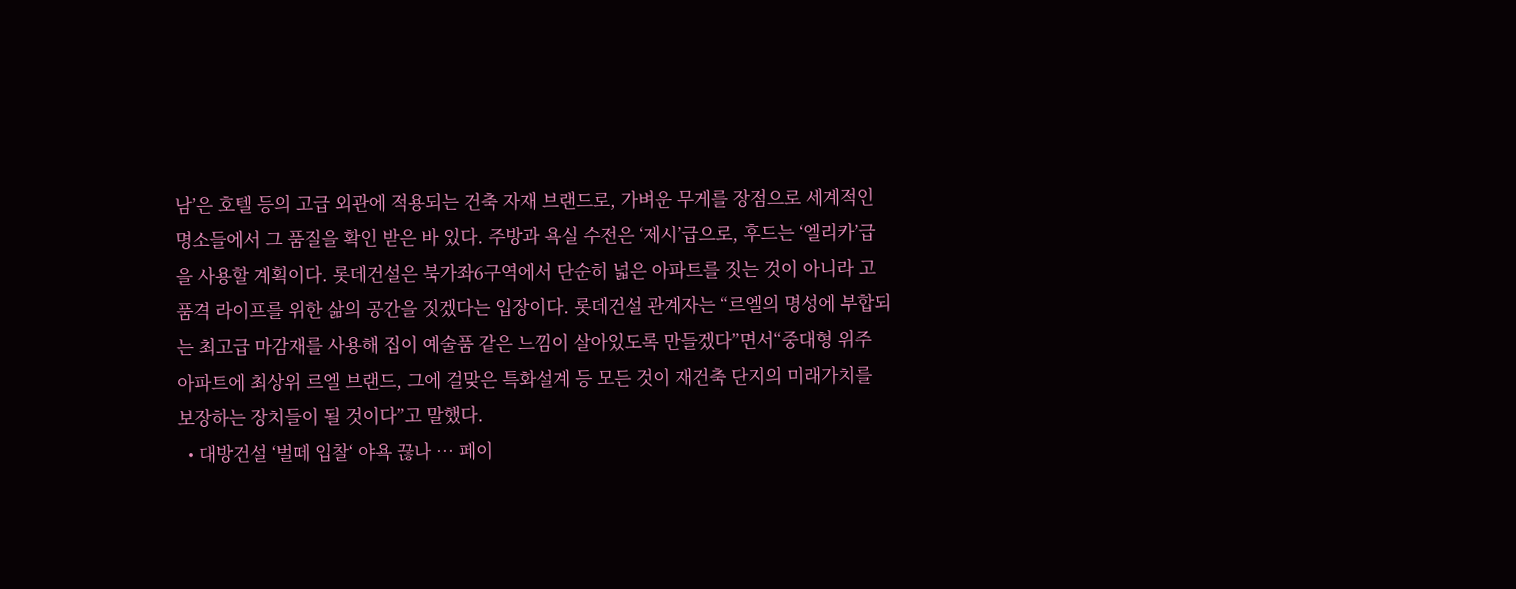남’은 호텔 등의 고급 외관에 적용되는 건축 자재 브랜드로, 가벼운 무게를 장점으로 세계적인 명소들에서 그 품질을 확인 받은 바 있다. 주방과 욕실 수전은 ‘제시’급으로, 후드는 ‘엘리카’급을 사용할 계획이다. 롯데건설은 북가좌6구역에서 단순히 넓은 아파트를 짓는 것이 아니라 고품격 라이프를 위한 삶의 공간을 짓겠다는 입장이다. 롯데건설 관계자는 “르엘의 명성에 부합되는 최고급 마감재를 사용해 집이 예술품 같은 느낌이 살아있도록 만들겠다”면서“중대형 위주 아파트에 최상위 르엘 브랜드, 그에 걸맞은 특화설계 등 모든 것이 재건축 단지의 미래가치를 보장하는 장치들이 될 것이다”고 말했다.
  • 대방건설 ‘벌떼 입찰‘ 야욕 끊나 … 페이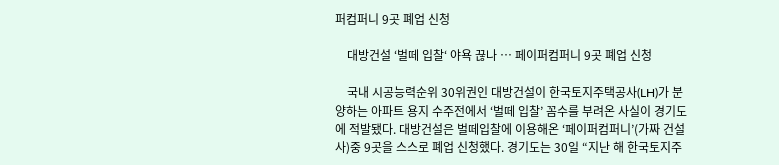퍼컴퍼니 9곳 폐업 신청

    대방건설 ‘벌떼 입찰‘ 야욕 끊나 … 페이퍼컴퍼니 9곳 폐업 신청

    국내 시공능력순위 30위권인 대방건설이 한국토지주택공사(LH)가 분양하는 아파트 용지 수주전에서 ‘벌떼 입찰’ 꼼수를 부려온 사실이 경기도에 적발됐다. 대방건설은 벌떼입찰에 이용해온 ‘페이퍼컴퍼니’(가짜 건설사)중 9곳을 스스로 폐업 신청했다. 경기도는 30일 “지난 해 한국토지주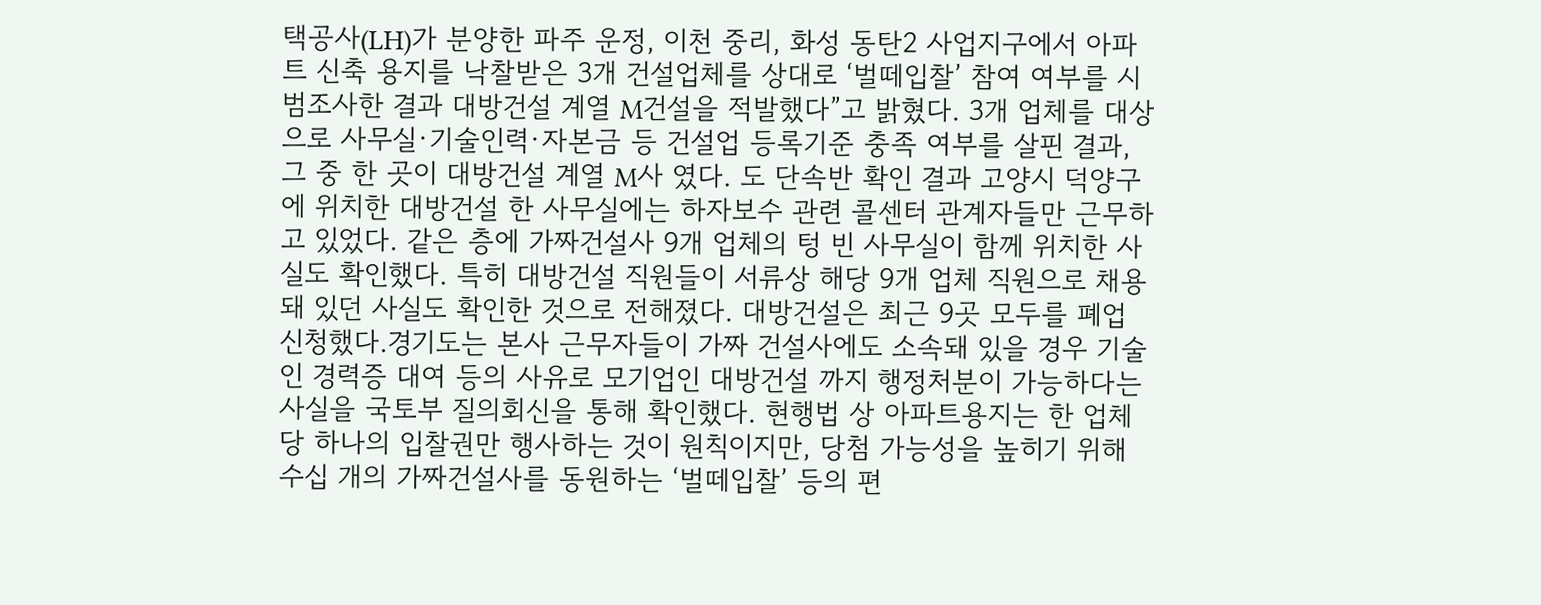택공사(LH)가 분양한 파주 운정, 이천 중리, 화성 동탄2 사업지구에서 아파트 신축 용지를 낙찰받은 3개 건설업체를 상대로 ‘벌떼입찰’ 참여 여부를 시범조사한 결과 대방건설 계열 M건설을 적발했다”고 밝혔다. 3개 업체를 대상으로 사무실·기술인력·자본금 등 건설업 등록기준 충족 여부를 살핀 결과, 그 중 한 곳이 대방건설 계열 M사 였다. 도 단속반 확인 결과 고양시 덕양구에 위치한 대방건설 한 사무실에는 하자보수 관련 콜센터 관계자들만 근무하고 있었다. 같은 층에 가짜건설사 9개 업체의 텅 빈 사무실이 함께 위치한 사실도 확인했다. 특히 대방건설 직원들이 서류상 해당 9개 업체 직원으로 채용돼 있던 사실도 확인한 것으로 전해졌다. 대방건설은 최근 9곳 모두를 폐업 신청했다.경기도는 본사 근무자들이 가짜 건설사에도 소속돼 있을 경우 기술인 경력증 대여 등의 사유로 모기업인 대방건설 까지 행정처분이 가능하다는 사실을 국토부 질의회신을 통해 확인했다. 현행법 상 아파트용지는 한 업체당 하나의 입찰권만 행사하는 것이 원칙이지만, 당첨 가능성을 높히기 위해 수십 개의 가짜건설사를 동원하는 ‘벌떼입찰’ 등의 편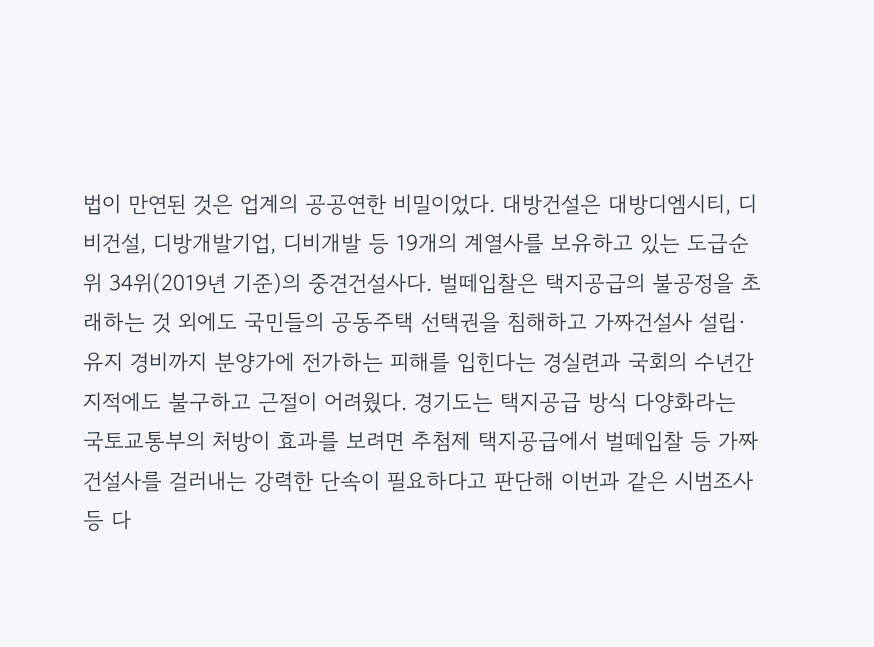법이 만연된 것은 업계의 공공연한 비밀이었다. 대방건설은 대방디엠시티, 디비건설, 디방개발기업, 디비개발 등 19개의 계열사를 보유하고 있는 도급순위 34위(2019년 기준)의 중견건설사다. 벌떼입찰은 택지공급의 불공정을 초래하는 것 외에도 국민들의 공동주택 선택권을 침해하고 가짜건설사 설립·유지 경비까지 분양가에 전가하는 피해를 입힌다는 경실련과 국회의 수년간 지적에도 불구하고 근절이 어려웠다. 경기도는 택지공급 방식 다양화라는 국토교통부의 처방이 효과를 보려면 추첨제 택지공급에서 벌떼입찰 등 가짜건설사를 걸러내는 강력한 단속이 필요하다고 판단해 이번과 같은 시범조사 등 다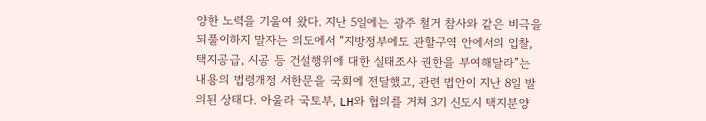양한 노력을 기울여 왔다. 지난 5일에는 광주 철거 참사와 같은 비극을 되풀이하지 말자는 의도에서 “지방정부에도 관할구역 안에서의 입찰, 택지공급, 시공 등 건설행위에 대한 실태조사 권한을 부여해달라”는 내용의 법령개정 서한문을 국회에 전달했고, 관련 법안이 지난 8일 발의된 상태다. 아울라 국토부, LH와 협의를 거쳐 3기 신도시 택지분양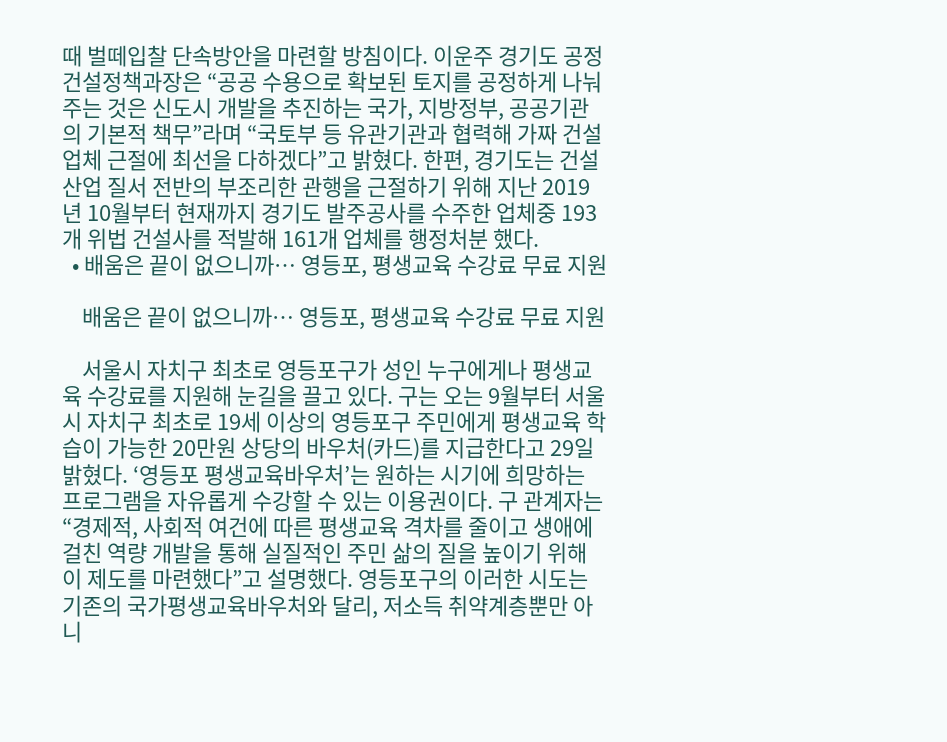때 벌떼입찰 단속방안을 마련할 방침이다. 이운주 경기도 공정건설정책과장은 “공공 수용으로 확보된 토지를 공정하게 나눠주는 것은 신도시 개발을 추진하는 국가, 지방정부, 공공기관의 기본적 책무”라며 “국토부 등 유관기관과 협력해 가짜 건설업체 근절에 최선을 다하겠다”고 밝혔다. 한편, 경기도는 건설산업 질서 전반의 부조리한 관행을 근절하기 위해 지난 2019년 10월부터 현재까지 경기도 발주공사를 수주한 업체중 193개 위법 건설사를 적발해 161개 업체를 행정처분 했다.
  • 배움은 끝이 없으니까… 영등포, 평생교육 수강료 무료 지원

    배움은 끝이 없으니까… 영등포, 평생교육 수강료 무료 지원

    서울시 자치구 최초로 영등포구가 성인 누구에게나 평생교육 수강료를 지원해 눈길을 끌고 있다. 구는 오는 9월부터 서울시 자치구 최초로 19세 이상의 영등포구 주민에게 평생교육 학습이 가능한 20만원 상당의 바우처(카드)를 지급한다고 29일 밝혔다. ‘영등포 평생교육바우처’는 원하는 시기에 희망하는 프로그램을 자유롭게 수강할 수 있는 이용권이다. 구 관계자는 “경제적, 사회적 여건에 따른 평생교육 격차를 줄이고 생애에 걸친 역량 개발을 통해 실질적인 주민 삶의 질을 높이기 위해 이 제도를 마련했다”고 설명했다. 영등포구의 이러한 시도는 기존의 국가평생교육바우처와 달리, 저소득 취약계층뿐만 아니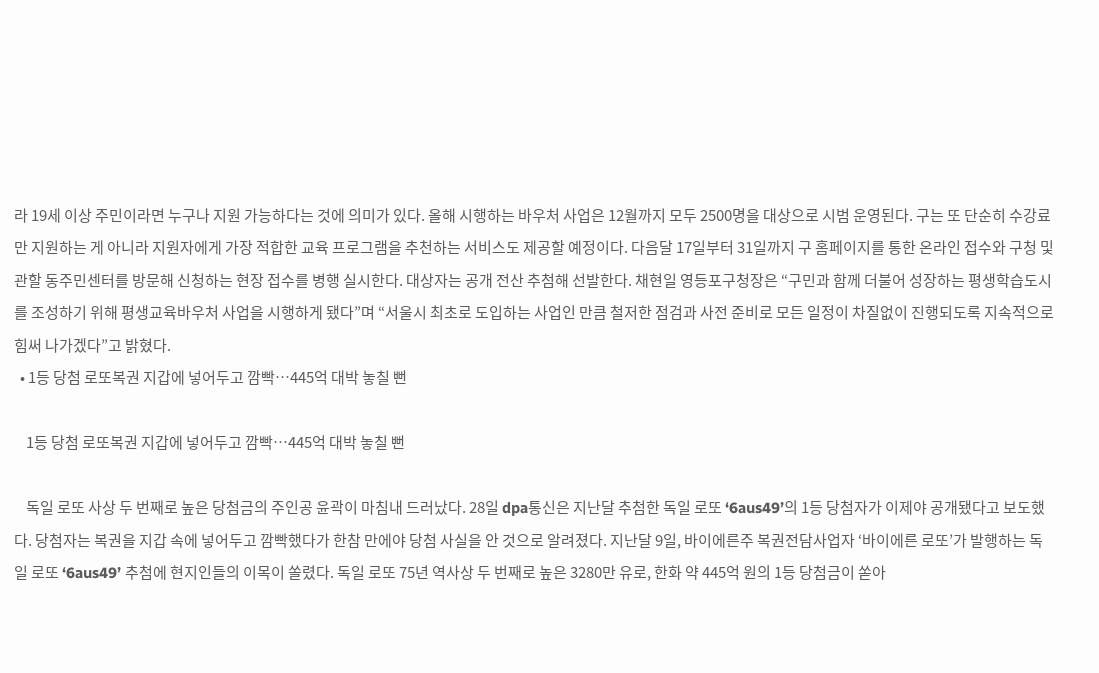라 19세 이상 주민이라면 누구나 지원 가능하다는 것에 의미가 있다. 올해 시행하는 바우처 사업은 12월까지 모두 2500명을 대상으로 시범 운영된다. 구는 또 단순히 수강료만 지원하는 게 아니라 지원자에게 가장 적합한 교육 프로그램을 추천하는 서비스도 제공할 예정이다. 다음달 17일부터 31일까지 구 홈페이지를 통한 온라인 접수와 구청 및 관할 동주민센터를 방문해 신청하는 현장 접수를 병행 실시한다. 대상자는 공개 전산 추첨해 선발한다. 채현일 영등포구청장은 “구민과 함께 더불어 성장하는 평생학습도시를 조성하기 위해 평생교육바우처 사업을 시행하게 됐다”며 “서울시 최초로 도입하는 사업인 만큼 철저한 점검과 사전 준비로 모든 일정이 차질없이 진행되도록 지속적으로 힘써 나가겠다”고 밝혔다.
  • 1등 당첨 로또복권 지갑에 넣어두고 깜빡…445억 대박 놓칠 뻔

    1등 당첨 로또복권 지갑에 넣어두고 깜빡…445억 대박 놓칠 뻔

    독일 로또 사상 두 번째로 높은 당첨금의 주인공 윤곽이 마침내 드러났다. 28일 dpa통신은 지난달 추첨한 독일 로또 ‘6aus49’의 1등 당첨자가 이제야 공개됐다고 보도했다. 당첨자는 복권을 지갑 속에 넣어두고 깜빡했다가 한참 만에야 당첨 사실을 안 것으로 알려졌다. 지난달 9일, 바이에른주 복권전담사업자 ‘바이에른 로또’가 발행하는 독일 로또 ‘6aus49’ 추첨에 현지인들의 이목이 쏠렸다. 독일 로또 75년 역사상 두 번째로 높은 3280만 유로, 한화 약 445억 원의 1등 당첨금이 쏟아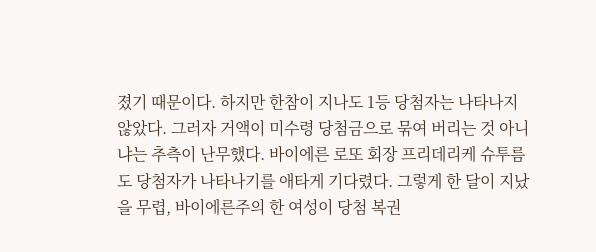졌기 때문이다. 하지만 한참이 지나도 1등 당첨자는 나타나지 않았다. 그러자 거액이 미수령 당첨금으로 묶여 버리는 것 아니냐는 추측이 난무했다. 바이에른 로또 회장 프리데리케 슈투름도 당첨자가 나타나기를 애타게 기다렸다. 그렇게 한 달이 지났을 무렵, 바이에른주의 한 여성이 당첨 복권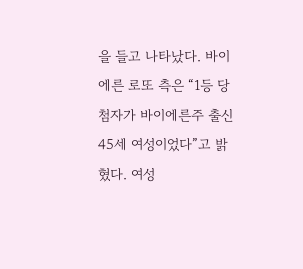을 들고 나타났다. 바이에른 로또 측은 “1등 당첨자가 바이에른주 출신 45세 여성이었다”고 밝혔다. 여성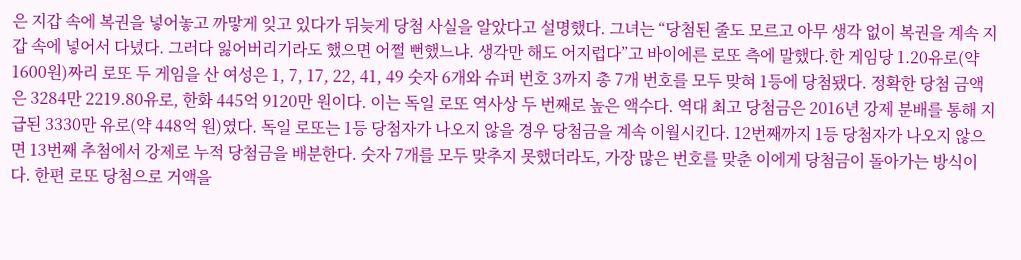은 지갑 속에 복권을 넣어놓고 까맣게 잊고 있다가 뒤늦게 당첨 사실을 알았다고 설명했다. 그녀는 “당첨된 줄도 모르고 아무 생각 없이 복권을 계속 지갑 속에 넣어서 다녔다. 그러다 잃어버리기라도 했으면 어쩔 뻔했느냐. 생각만 해도 어지럽다”고 바이에른 로또 측에 말했다.한 게임당 1.20유로(약 1600원)짜리 로또 두 게임을 산 여성은 1, 7, 17, 22, 41, 49 숫자 6개와 슈퍼 번호 3까지 총 7개 번호를 모두 맞혀 1등에 당첨됐다. 정확한 당첨 금액은 3284만 2219.80유로, 한화 445억 9120만 원이다. 이는 독일 로또 역사상 두 번째로 높은 액수다. 역대 최고 당첨금은 2016년 강제 분배를 통해 지급된 3330만 유로(약 448억 원)였다. 독일 로또는 1등 당첨자가 나오지 않을 경우 당첨금을 계속 이월시킨다. 12번째까지 1등 당첨자가 나오지 않으면 13번째 추첨에서 강제로 누적 당첨금을 배분한다. 숫자 7개를 모두 맞추지 못했더라도, 가장 많은 번호를 맞춘 이에게 당첨금이 돌아가는 방식이다. 한편 로또 당첨으로 거액을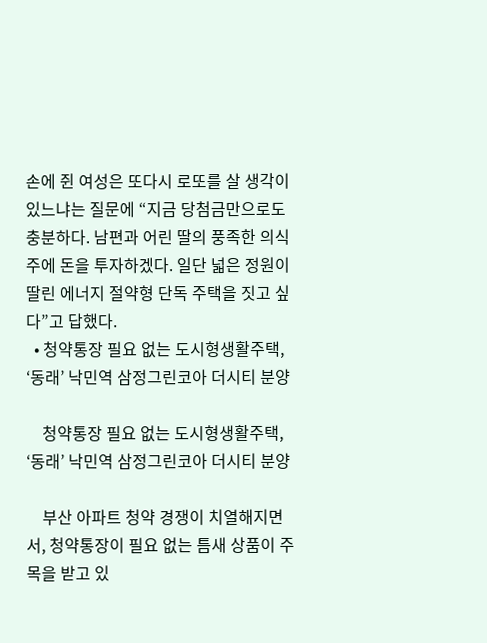손에 쥔 여성은 또다시 로또를 살 생각이 있느냐는 질문에 “지금 당첨금만으로도 충분하다. 남편과 어린 딸의 풍족한 의식주에 돈을 투자하겠다. 일단 넓은 정원이 딸린 에너지 절약형 단독 주택을 짓고 싶다”고 답했다.
  • 청약통장 필요 없는 도시형생활주택, ‘동래’ 낙민역 삼정그린코아 더시티 분양

    청약통장 필요 없는 도시형생활주택, ‘동래’ 낙민역 삼정그린코아 더시티 분양

    부산 아파트 청약 경쟁이 치열해지면서, 청약통장이 필요 없는 틈새 상품이 주목을 받고 있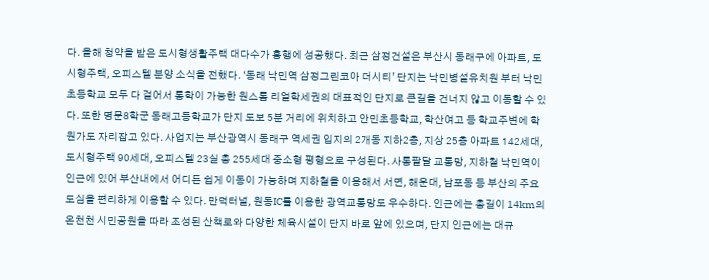다. 올해 청약을 받은 도시형생활주택 대다수가 흥행에 성공했다. 최근 삼정건설은 부산시 동래구에 아파트, 도시형주택, 오피스텔 분양 소식을 전했다. ‘동래 낙민역 삼정그린코아 더시티’ 단지는 낙민병설유치원 부터 낙민초등학교 모두 다 걸어서 통학이 가능한 원스톱 리얼학세권의 대표적인 단지로 큰길을 건너지 않고 이동할 수 있다. 또한 명문8학군 동래고등학교가 단지 도보 5분 거리에 위치하고 안민초등학교, 학산여고 등 학교주변에 학원가도 자리잡고 있다. 사업지는 부산광역시 동래구 역세권 입지의 2개동 지하2층, 지상 25층 아파트 142세대, 도시형주택 90세대, 오피스텔 23실 총 255세대 중소형 평형으로 구성된다. 사통팔달 교통망, 지하철 낙민역이 인근에 있어 부산내에서 어디든 쉽게 이동이 가능하며 지하철을 이용해서 서면, 해운대, 남포동 등 부산의 주요도심을 편리하게 이용할 수 있다. 만덕터널, 원동IC를 이용한 광역교통망도 우수하다. 인근에는 총길이 14km의 온천천 시민공원을 따라 조성된 산책로와 다양한 체육시설이 단지 바로 앞에 있으며, 단지 인근에는 대규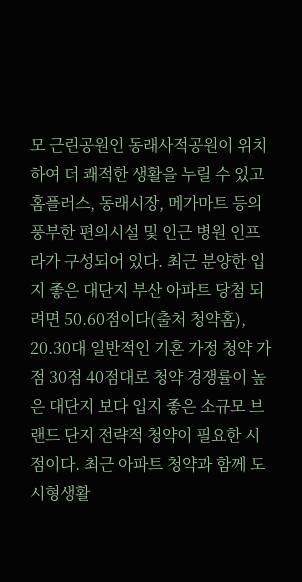모 근린공원인 동래사적공원이 위치하여 더 쾌적한 생활을 누릴 수 있고 홈플러스, 동래시장, 메가마트 등의 풍부한 편의시설 및 인근 병원 인프라가 구성되어 있다. 최근 분양한 입지 좋은 대단지 부산 아파트 당첨 되려면 50.60점이다(출처 청약홈), 20.30대 일반적인 기혼 가정 청약 가점 30점 40점대로 청약 경쟁률이 높은 대단지 보다 입지 좋은 소규모 브랜드 단지 전략적 청약이 필요한 시점이다. 최근 아파트 청약과 함께 도시형생활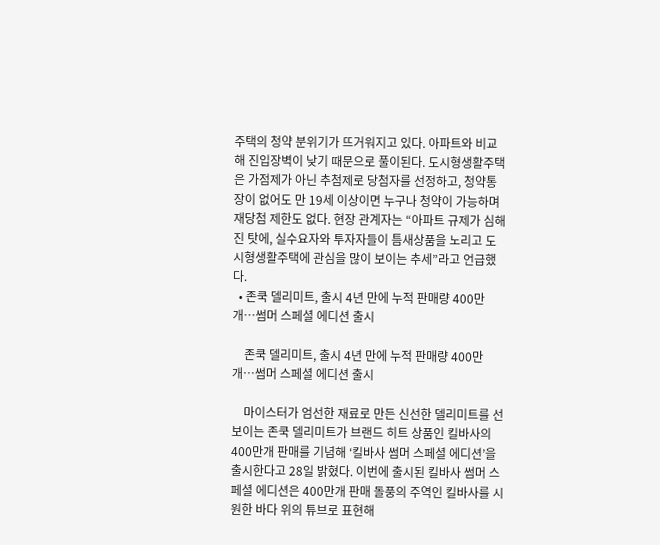주택의 청약 분위기가 뜨거워지고 있다. 아파트와 비교해 진입장벽이 낮기 때문으로 풀이된다. 도시형생활주택은 가점제가 아닌 추첨제로 당첨자를 선정하고, 청약통장이 없어도 만 19세 이상이면 누구나 청약이 가능하며 재당첨 제한도 없다. 현장 관계자는 “아파트 규제가 심해진 탓에, 실수요자와 투자자들이 틈새상품을 노리고 도시형생활주택에 관심을 많이 보이는 추세”라고 언급했다.
  • 존쿡 델리미트, 출시 4년 만에 누적 판매량 400만 개…썸머 스페셜 에디션 출시

    존쿡 델리미트, 출시 4년 만에 누적 판매량 400만 개…썸머 스페셜 에디션 출시

    마이스터가 엄선한 재료로 만든 신선한 델리미트를 선보이는 존쿡 델리미트가 브랜드 히트 상품인 킬바사의 400만개 판매를 기념해 ‘킬바사 썸머 스페셜 에디션’을 출시한다고 28일 밝혔다. 이번에 출시된 킬바사 썸머 스페셜 에디션은 400만개 판매 돌풍의 주역인 킬바사를 시원한 바다 위의 튜브로 표현해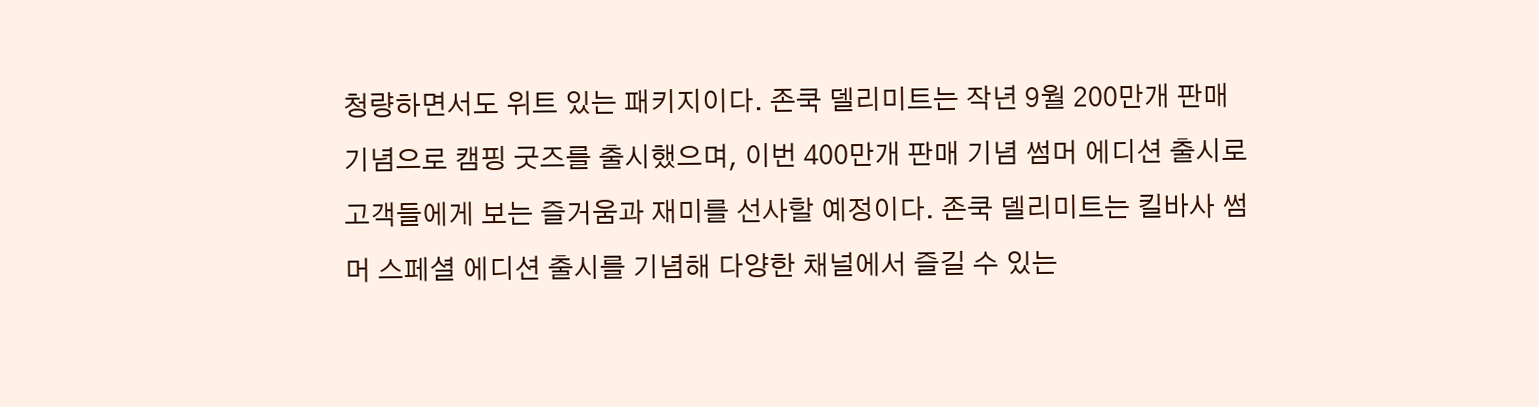청량하면서도 위트 있는 패키지이다. 존쿡 델리미트는 작년 9월 200만개 판매 기념으로 캠핑 굿즈를 출시했으며, 이번 400만개 판매 기념 썸머 에디션 출시로 고객들에게 보는 즐거움과 재미를 선사할 예정이다. 존쿡 델리미트는 킬바사 썸머 스페셜 에디션 출시를 기념해 다양한 채널에서 즐길 수 있는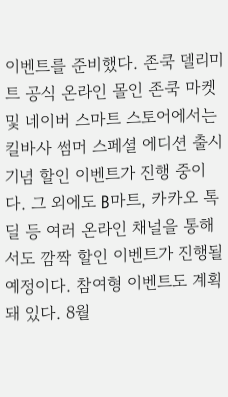이벤트를 준비했다. 존쿡 델리미트 공식 온라인 몰인 존쿡 마켓 및 네이버 스마트 스토어에서는 킬바사 썸머 스페셜 에디션 출시 기념 할인 이벤트가 진행 중이다. 그 외에도 B마트, 카카오 톡딜 등 여러 온라인 채널을 통해서도 깜짝 할인 이벤트가 진행될 예정이다. 참여형 이벤트도 계획돼 있다. 8월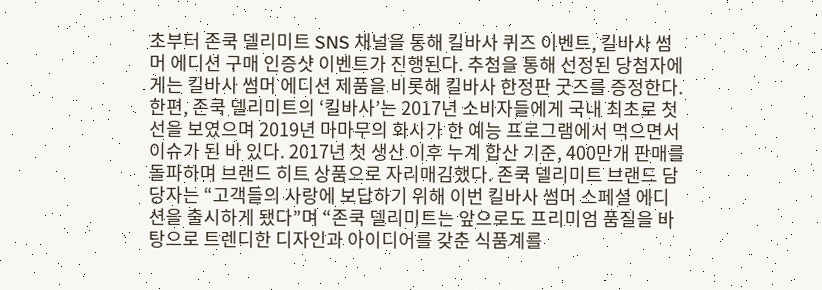초부터 존쿡 델리미트 SNS 채널을 통해 킬바사 퀴즈 이벤트, 킬바사 썸머 에디션 구매 인증샷 이벤트가 진행된다. 추첨을 통해 선정된 당첨자에게는 킬바사 썸머 에디션 제품을 비롯해 킬바사 한정판 굿즈를 증정한다. 한편, 존쿡 델리미트의 ‘킬바사’는 2017년 소비자들에게 국내 최초로 첫 선을 보였으며 2019년 마마무의 화사가 한 예능 프로그램에서 먹으면서 이슈가 된 바 있다. 2017년 첫 생산 이후 누계 합산 기준, 400만개 판매를 돌파하며 브랜드 히트 상품으로 자리매김했다. 존쿡 델리미트 브랜드 담당자는 “고객들의 사랑에 보답하기 위해 이번 킬바사 썸머 스페셜 에디션을 출시하게 됐다”며 “존쿡 델리미트는 앞으로도 프리미엄 품질을 바탕으로 트렌디한 디자인과 아이디어를 갖춘 식품계를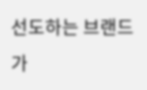선도하는 브랜드가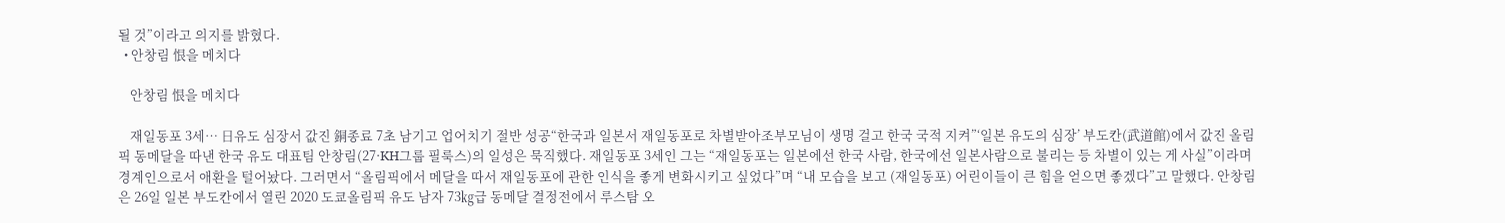될 것”이라고 의지를 밝혔다.
  • 안창림 恨을 메치다

    안창림 恨을 메치다

    재일동포 3세… 日유도 심장서 값진 銅종료 7초 남기고 업어치기 절반 성공“한국과 일본서 재일동포로 차별받아조부모님이 생명 걸고 한국 국적 지켜”‘일본 유도의 심장’ 부도칸(武道館)에서 값진 올림픽 동메달을 따낸 한국 유도 대표팀 안창림(27·KH그룹 필룩스)의 일성은 묵직했다. 재일동포 3세인 그는 “재일동포는 일본에선 한국 사람, 한국에선 일본사람으로 불리는 등 차별이 있는 게 사실”이라며 경계인으로서 애환을 털어놨다. 그러면서 “올림픽에서 메달을 따서 재일동포에 관한 인식을 좋게 변화시키고 싶었다”며 “내 모습을 보고 (재일동포) 어린이들이 큰 힘을 얻으면 좋겠다”고 말했다. 안창림은 26일 일본 부도칸에서 열린 2020 도쿄올림픽 유도 남자 73㎏급 동메달 결정전에서 루스탐 오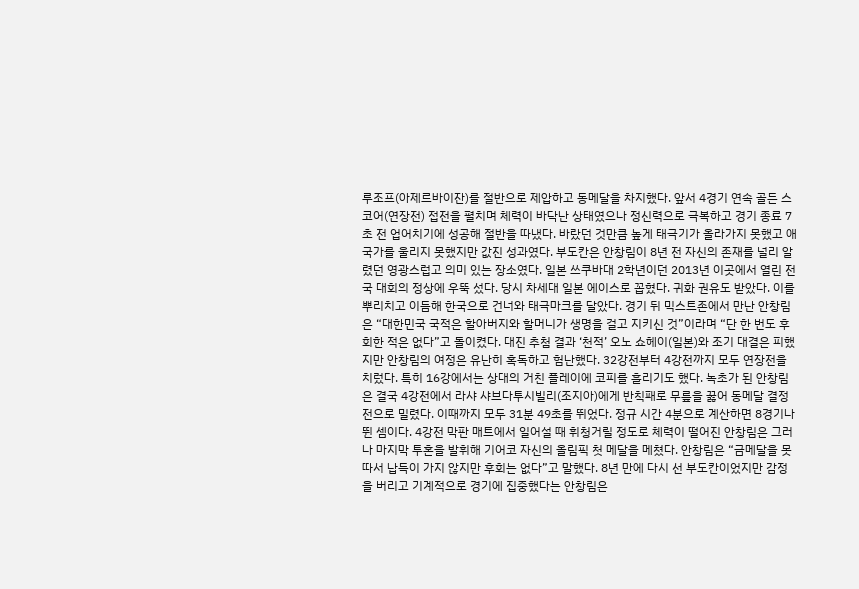루조프(아제르바이잔)를 절반으로 제압하고 동메달을 차지했다. 앞서 4경기 연속 골든 스코어(연장전) 접전을 펼치며 체력이 바닥난 상태였으나 정신력으로 극복하고 경기 종료 7초 전 업어치기에 성공해 절반을 따냈다. 바랐던 것만큼 높게 태극기가 올라가지 못했고 애국가를 울리지 못했지만 값진 성과였다. 부도칸은 안창림이 8년 전 자신의 존재를 널리 알렸던 영광스럽고 의미 있는 장소였다. 일본 쓰쿠바대 2학년이던 2013년 이곳에서 열린 전국 대회의 정상에 우뚝 섰다. 당시 차세대 일본 에이스로 꼽혔다. 귀화 권유도 받았다. 이를 뿌리치고 이듬해 한국으로 건너와 태극마크를 달았다. 경기 뒤 믹스트존에서 만난 안창림은 “대한민국 국적은 할아버지와 할머니가 생명을 걸고 지키신 것”이라며 “단 한 번도 후회한 적은 없다”고 돌이켰다. 대진 추첨 결과 ‘천적’ 오노 쇼헤이(일본)와 조기 대결은 피했지만 안창림의 여정은 유난히 혹독하고 험난했다. 32강전부터 4강전까지 모두 연장전을 치렀다. 특히 16강에서는 상대의 거친 플레이에 코피를 흘리기도 했다. 녹초가 된 안창림은 결국 4강전에서 라샤 샤브다투시빌리(조지아)에게 반칙패로 무릎을 꿇어 동메달 결정전으로 밀렸다. 이때까지 모두 31분 49초를 뛰었다. 정규 시간 4분으로 계산하면 8경기나 뛴 셈이다. 4강전 막판 매트에서 일어설 때 휘청거릴 정도로 체력이 떨어진 안창림은 그러나 마지막 투혼을 발휘해 기어코 자신의 올림픽 첫 메달을 메쳤다. 안창림은 “금메달을 못 따서 납득이 가지 않지만 후회는 없다”고 말했다. 8년 만에 다시 선 부도칸이었지만 감정을 버리고 기계적으로 경기에 집중했다는 안창림은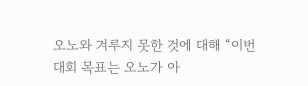오노와 겨루지 못한 것에 대해 “이번 대회 목표는 오노가 아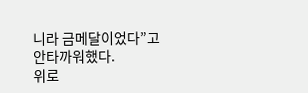니라 금메달이었다”고 안타까워했다.
위로